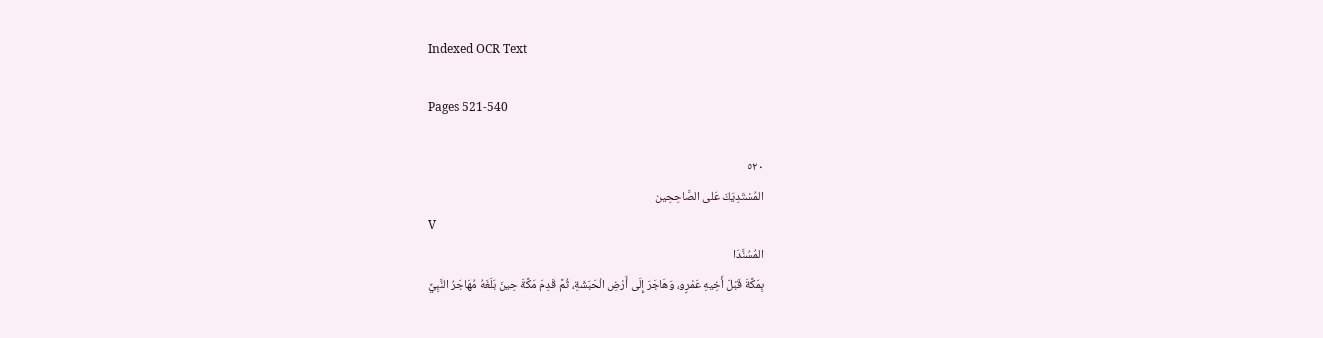Indexed OCR Text

Pages 521-540

٥٢٠
المُسْتَدِيَكَ عَلى الصَّاحِحِين
V
المُسُنَّدَا
بِمَكَّةَ قَبْلَ أَخِيهِ عَمْرٍو، وَهَاجَرَ إِلَى أَرْضِ الْحَبَشَةِ، ثُمَّ قَدِمَ مَكَّةَ حِينَ بَلَغَهُ مُهَاجَرُ النَّبِيِّ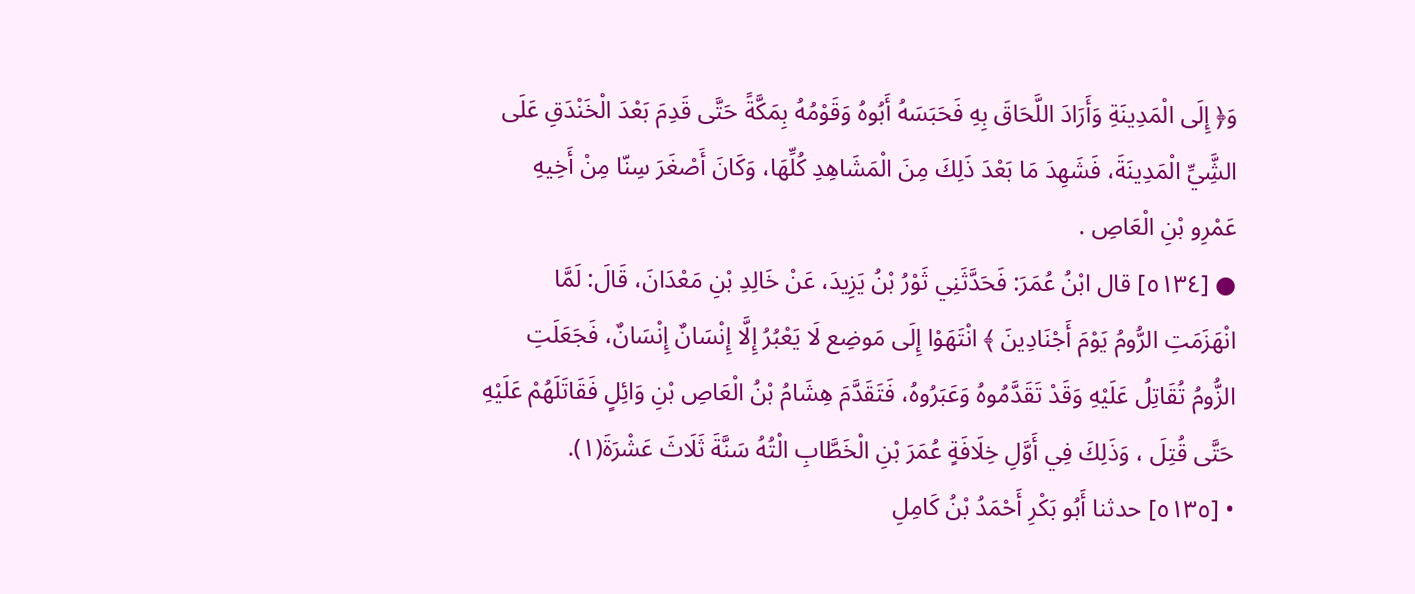وَ﴿ إِلَى الْمَدِينَةِ وَأَرَادَ اللَّحَاقَ بِهِ فَحَبَسَهُ أَبُوهُ وَقَوْمُهُ بِمَكَّةً حَتَّى قَدِمَ بَعْدَ الْخَنْدَقِ عَلَى
الشَِّيِّ الْمَدِينَةَ، فَشَهِدَ مَا بَعْدَ ذَلِكَ مِنَ الْمَشَاهِدِ كُلِّهَا، وَكَانَ أَصْغَرَ سِنّا مِنْ أَخِيهِ
عَمْرِو بْنِ الْعَاصِ .
● [٥١٣٤] قال ابْنُ عُمَرَ: فَحَدَّثَنِي ثَوْرُ بْنُ يَزِيدَ، عَنْ خَالِدِ بْنِ مَعْدَانَ، قَالَ: لَمَّا
انْهَزَمَتِ الرُّومُ يَوْمَ أَجْنَادِينَ ﴾ انْتَهَوْا إِلَى مَوضِع لَا يَعْبُرُ إِلَّا إِنْسَانٌ إِنْسَانٌ، فَجَعَلَتِ
الزُّومُ تُقَاتِلُ عَلَيْهِ وَقَدْ تَقَدَّمُوهُ وَعَبَرُوهُ، فَتَقَدَّمَ هِشَامُ بْنُ الْعَاصِ بْنِ وَائِلٍ فَقَاتَلَهُمْ عَلَيْهِ
حَتَّى قُتِلَ ، وَذَلِكَ فِي أَوَّلِ خِلَافَةٍ عُمَرَ بْنِ الْخَطَّابِ الْتُهُ سَنَّةَ ثَلَاثَ عَشْرَةَ(١).
• [٥١٣٥] حدثنا أَبُو بَكْرِ أَحْمَدُ بْنُ كَامِلِ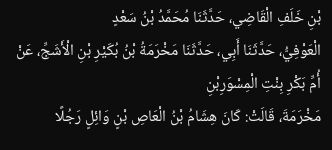بْنِ خَلَفِ الْقَاضِي، حَدَّثَنَا مُحَمَّدُ بْنُ سَعْدٍ
الْعَوْفِيُّ، حَدَّثَنَا أَبِي، حَدَّثَنَا مَخْرَمَةُ بْنُ بُكَيْرِ بْنِ الْأَشَجِّ، عَنْ أُمِّ بَكْرِ بِنْتِ الْمِسْوَرِبْنِ
مَخْرَمَةَ، قَالَتْ: كَانَ هِشَامُ بْنُ الْعَاصِ بْنٍ وَائِلٍ رَجُلًا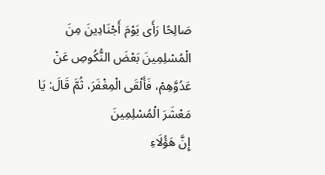صَالِحًا رَأَى يَوْمَ أَجْنَادِينَ مِنَ
الْمُسْلِمِينَ بَعْضَ النُّكُوصِ عَنْ عَدُوَّهِمْ، فَأَلْقَى الْمِغْفَرَ، ثُمَّ قَالَ: يَا مَعْشَرَ الْمُسْلِمِينَ
إِنَّ هَؤُلَاءِ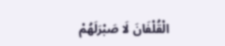الْقُلْفَانَ لَا صَبْرَلَهُمْ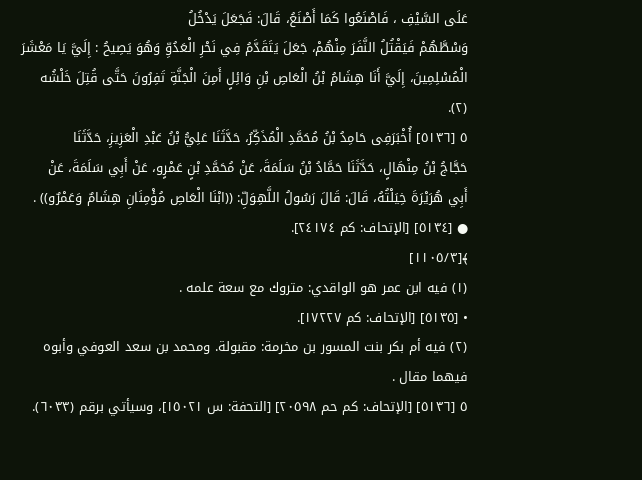عَلَى السَّيْفِ ، فَاصْنَعُوا كَمَا أَصْنَعُ، قَالَ: فَجَعَلَ يَدْخُلُ
وَسْطَّهُمْ فَيَقْتُلُ النَّفَرَ مِنْهُمْ، جَعَلَ يَتَقَدَّمُ فِي نَحْرِ الْعَدُوِّ وَهُوَ يَصِيحُ : إِلَيَّ يَا مَعْشَرَ
الْمُسْلِمِينَ، إِلَيَّ أَنَا هِشَامُ بْنُ الْعَاصِ بْنِ وَائِلٍ أَمِنَ الْجَنَّةِ تَفِرُونَ حَتَّى قُتِلَ خَلْشُه (٢).
٥ [٥١٣٦] أُخْبَرَفِى حَامِدُ بْنُ مُحَمَّدِ الْمُذَكِّرُ، حَدَّثَنَا عَلِيُّ بْنُ عَبْدِ الْعَزِيزِ، حَدَّثَنَا
حَجَّاجُ بْنُ مِنْهَالٍ، حَدَّثَنَا حَمَّادُ بْنُ سَلَمَةَ، عَنْ مُحَمَّدِ بْنٍ عَمْرٍو، عَنْ أَبِي سَلَمَةَ، عَنْ
أَبِي هُرَيْرَةَ خِيَلْتُهُ، قَالَ: قَالَ رَسُولُ اللَّهِوَلِّ: ((ابْنَا الْعَاصِ مُؤْمِنَانِ هِشَامٌ وَعَمْرٌو)) .
● [٥١٣٤] [الإتحاف: كم ٢٤١٧٤].
﴾[١١٠٥/٣]
(١) فيه ابن عمر هو الواقدي: متروك مع سعة علمه .
• [٥١٣٥] [الإتحاف: كم ١٧٢٢٧].
(٢) فيه أم بكر بنت المسور بن مخرمة: مقبولة. ومحمد بن سعد العوفي وأبوه فيهما مقال .
٥ [٥١٣٦] [الإتحاف: كم حم ٢٠٥٩٨] [التحفة: س ١٥٠٢١]، وسيأتي برقم (٦٠٣٣).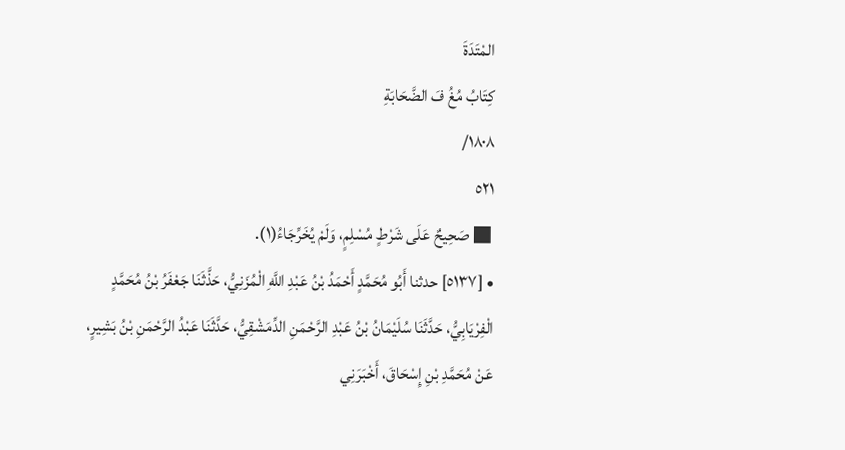المْتَدَةَ
كِتَابُ مُغُ فَ الضَّحَابَةِ
١٨٠٨/
٥٢١
■ صَحِيحٌ عَلَى شَرْطٍ مُسْلِمٍ، وَلَمْ يُخَرِّجَاءُ(١).
• [٥١٣٧] حدثنا أَبُو مُحَمَّدٍ أَحْمَدُ بْنُ عَبْدِ اللَّهِ الْمُزَنِيُّ، حَذَّثَنَا جَعْفَرُ بْنُ مُحَمَّدٍ
الْفِرْيَابِيُّ، حَدَّثَنَا سُلَيْمَانُ بْنُ عَبْدِ الرَّحْمَنِ الدِّمَشْقِيُّ، حَدَّثَنَا عَبْدُ الرَّحْمَنِ بْنُ بَشِيرٍ،
عَنْ مُحَمَّدِ بْنِ إِسْحَاقَ، أَخْبَرَنِي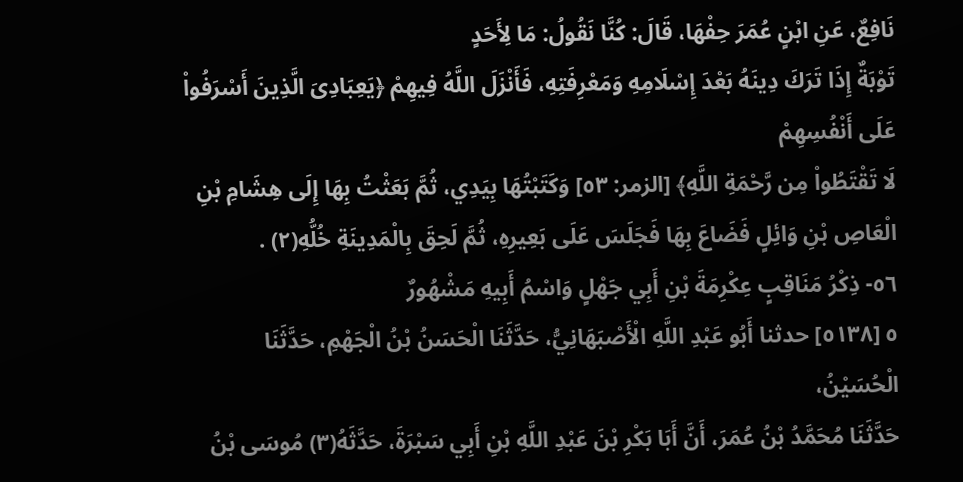نَافِعٌ، عَنِ ابْنٍ عُمَرَ حِفْهَا، قَالَ: كُنَّا نَقُولُ: مَا لِأَحَدٍ
تَوْبَةٌ إِذَا تَرَكَ دِينَهُ بَعْدَ إِسْلَامِهِ وَمَعْرِفَتِهِ، فَأَنْزَلَ اللَّهُ فِيهِمْ ﴿يَعِبَادِىَ الَّذِينَ أَسْرَفُواْ عَلَى أَنْفُسِهِمْ
لَا تَقْتَطُواْ مِن رَّحْمَةِ اللَّهِ﴾ [الزمر: ٥٣] وَكَتَبْتُهَا بِيَدِي، ثُمَّ بَعَثْتُ بِهَا إِلَى هِشَامِ بْنِ
الْعَاصِ بْنِ وَائِلٍ فَضَاعَ بِهَا فَجَلَسَ عَلَى بَعِيرِهِ، ثُمَّ لَحِقَ بِالْمَدِينَةِ خُلُّهِ(٢) .
٥٦- ذِكْرُ مَنَاقِبٍ عِكْرِمَةَ بْنِ أَبِي جَهْلٍ وَاسْمُ أَبِيهِ مَشْهُورٌ
٥ [٥١٣٨] حدثنا أَبُو عَبْدِ اللَّهِ الْأَصْبَهَانِيُّ، حَدَّثَنَا الْحَسَنُ بْنُ الْجَهْمِ، حَدَّثَنَا الْحُسَيْنُ،
حَدَّثَنَا مُحَمَّدُ بْنُ عُمَرَ، أَنَّ أَبَا بَكْرِ بْنَ عَبْدِ اللَّهِ بْنِ أَبِي سَبْرَةَ، حَدَّثَهُ(٣) مُوسَى بْنُ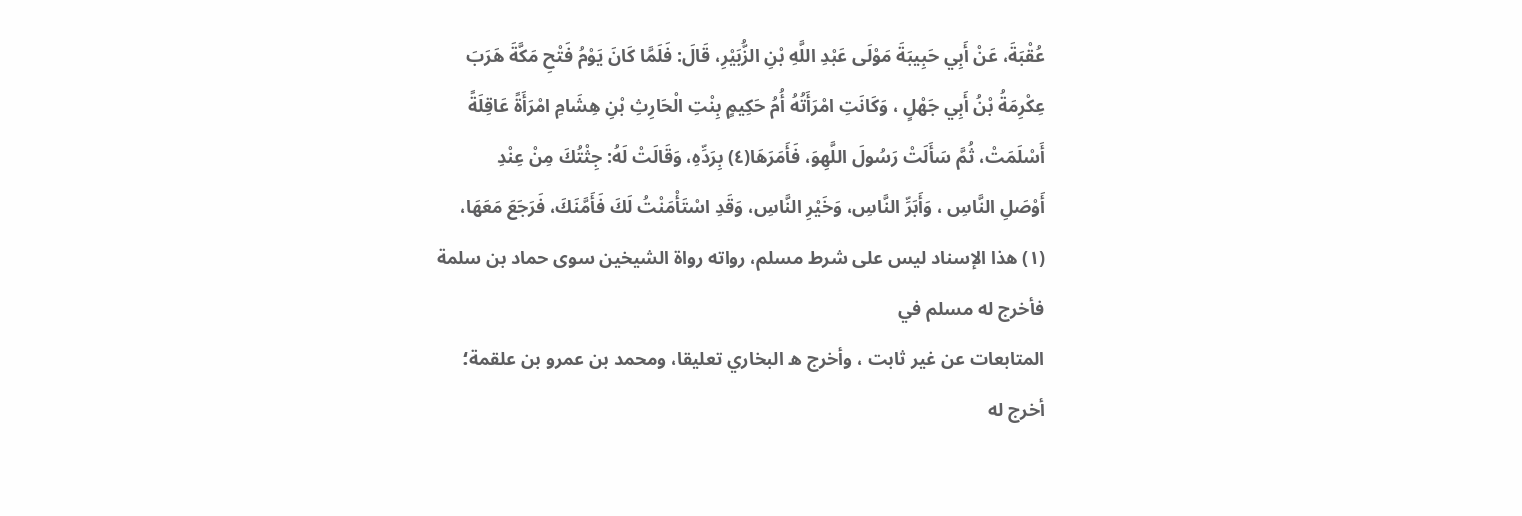عُقْبَةَ، عَنْ أَبِي حَبِيبَةَ مَوْلَى عَبْدِ اللَّهِ بْنِ الزُّبَيْرِ، قَالَ: فَلَمَّا كَانَ يَوْمُ فَتْحِ مَكَّةَ هَرَبَ
عِكْرِمَةُ بْنُ أَبِي جَهْلٍ ، وَكَانَتِ امْرَأَتُهُ أُمُ حَكِيمٍ بِنْتِ الْحَارِثِ بْنِ هِشَامِ امْرَأَةً عَاقِلَةً
أَسْلَمَتْ، ثُمَّ سَأَلَتْ رَسُولَ اللَّهِوَ، فَأَمَرَهَا(٤) بِرَدِّهِ، وَقَالَتْ لَهُ: جِثْتُكَ مِنْ عِنْدِ
أَوْصَلِ النَّاسِ ، وَأَبَرِّ النَّاسِ، وَخَيْرِ النَّاسِ، وَقَدِ اسْتَأْمَنْتُ لَكَ فَأَمَّنَكَ، فَرَجَعَ مَعَهَا،
(١) هذا الإسناد ليس على شرط مسلم، رواته رواة الشيخين سوى حماد بن سلمة فأخرج له مسلم في
المتابعات عن غير ثابت ، وأخرج ه البخاري تعليقا، ومحمد بن عمرو بن علقمة؛ أخرج له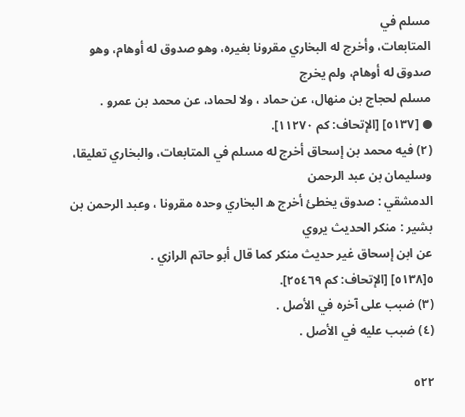مسلم في
المتابعات، وأخرج له البخاري مقرونا بغيره، وهو صدوق له أوهام، وهو صدوق له أوهام، ولم يخرج
مسلم لحجاج بن منهال، عن حماد ، ولا لحماد، عن محمد بن عمرو .
● [٥١٣٧] [الإتحاف: كم ١١٢٧٠].
(٢) فيه محمد بن إسحاق أخرج له مسلم في المتابعات، والبخاري تعليقا، وسليمان بن عبد الرحمن
الدمشقي : صدوق يخطئ أخرج ه البخاري وحده مقرونا ، وعبد الرحمن بن بشير : منكر الحديث يروي
عن ابن إسحاق غیر حديث منكر كما قال أبو حاتم الرازي .
٥[٥١٣٨] [الإتحاف: كم ٢٥٤٦٩].
(٣) ضبب على آخره في الأصل .
(٤) ضبب عليه في الأصل .

٥٢٢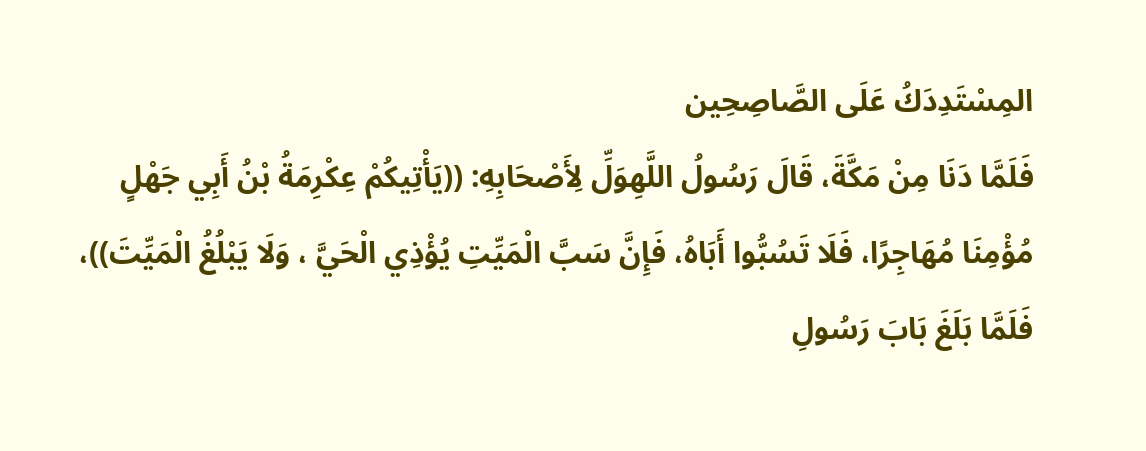المِسْتَدِدَكُ عَلَى الصَّاصِحِين
فَلَمَّا دَنَا مِنْ مَكَّةَ، قَالَ رَسُولُ اللَّهِوَلِّ لِأَصْحَابِهِ: ((يَأْتِيكُمْ عِكْرِمَةُ بْنُ أَبِي جَهْلٍ
مُؤْمِنَا مُهَاجِرًا، فَلَا تَسُبُّوا أَبَاهُ، فَإِنَّ سَبَّ الْمَيِّتِ يُؤْذِي الْحَيَّ ، وَلَا يَبْلُغُ الْمَيِّتَ))،
فَلَمَّا بَلَغَ بَابَ رَسُولِ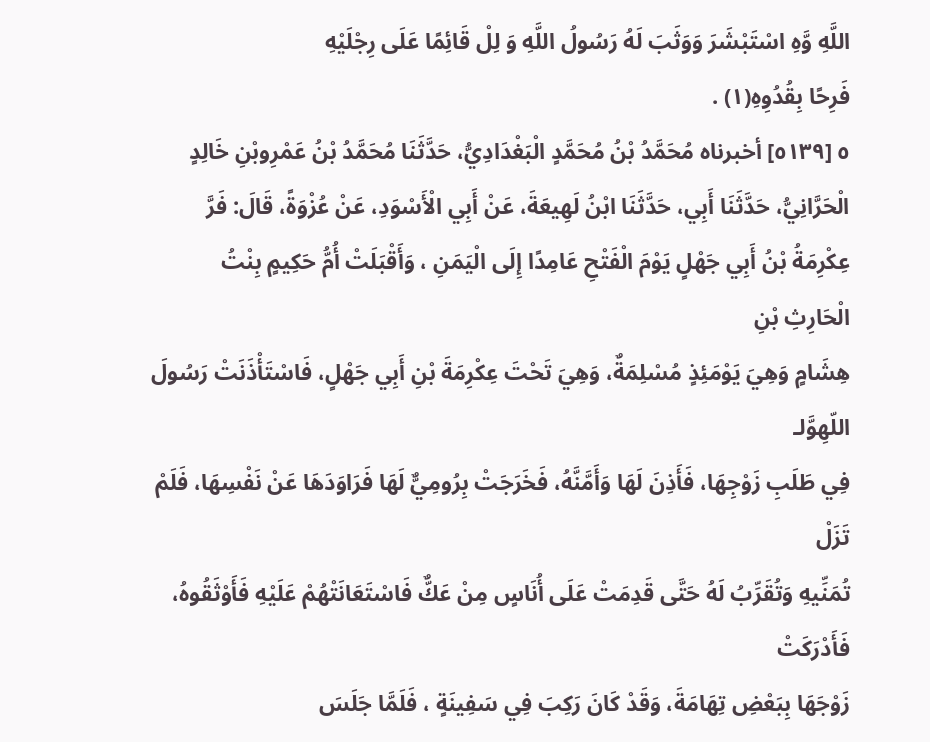اللَّهِ وَّهِ اسْتَبْشَرَ وَوَثَبَ لَهُ رَسُولُ اللَّهِ وَ لِلْ قَائِمًا عَلَى رِجْلَيْهِ
فَرِحًا بِقُدُوِهِ(١) .
٥ [٥١٣٩] أخبرناه مُحَمَّدُ بْنُ مُحَمَّدٍ الْبَغْدَادِيُّ، حَدَّثَنَا مُحَمَّدُ بْنُ عَمْرِوبْنِ خَالِدٍ
الْحَرَّانِيُّ، حَدَّثَنَا أَبِي، حَدَّثَنَا ابْنُ لَهِيعَةَ، عَنْ أَبِي الْأَسْوَدِ، عَنْ عُزْوَةً، قَالَ: فَرَّ
عِكْرِمَةُ بْنُ أَبِي جَهْلٍ يَوْمَ الْفَتْحِ عَامِدًا إِلَى الْيَمَنِ ، وَأَقْبَلَتْ أُمُّ حَكِيمٍ بِنْتُ الْحَارِثِ بْنِ
هِشَامٍ وَهِيَ يَوْمَئِذٍ مُسْلِمَةٌ، وَهِيَ تَحْتَ عِكْرِمَةَ بْنِ أَبِي جَهْلٍ، فَاسْتَأْذَنَتْ رَسُولَ اللّهِوَّلـ
فِي طَلَبِ زَوْجِهَا، فَأَذِنَ لَهَا وَأَمَّنَّهُ، فَخَرَجَتْ بِرُومِيٌّ لَهَا فَرَاوَدَهَا عَنْ نَفْسِهَا، فَلَمْ تَزَلْ
تُمَنِّيهِ وَتُقَرِّبُ لَهُ حَتَّى قَدِمَتْ عَلَى أُنَاسٍ مِنْ عَكٌّ فَاسْتَعَانَتْهُمْ عَلَيْهِ فَأَوْثَقُوهُ، فَأَدْرَكَتْ
زَوْجَهَا بِبَعْضِ تِهَامَةَ، وَقَدْ كَانَ رَكِبَ فِي سَفِينَةٍ ، فَلَمَّا جَلَسَ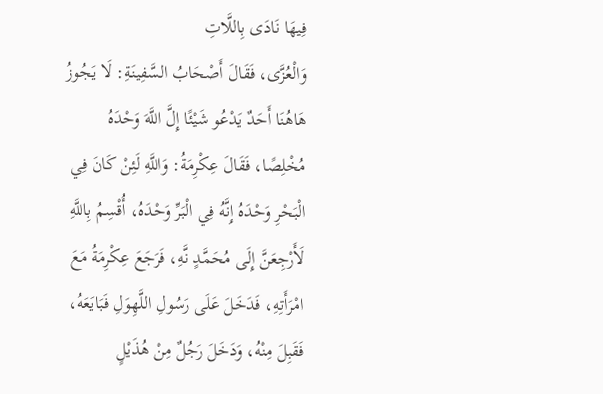فِيهَا نَادَى بِاللَّاتِ
وَالْعُزَّى، فَقَالَ أَصْحَابُ السَّفِينَةِ: لَا يَجُوزُ هَاهُنَا أَحَدٌ يَدْعُو شَيْئًا إِلَّ اللَّهَ وَحْدَهُ
مُخْلِصًا، فَقَالَ عِكْرِمَةُ: وَاللَّهِ لَئِنْ كَانَ فِي الْبَحْرِ وَحْدَهُ إِنَّهُ فِي الْبَرِّ وَحْدَهُ، أُقْسِمُ بِاللَّهِ
لَأَرْجِعَنَّ إِلَى مُحَمَّدٍ نَّهِ، فَرَجَعَ عِكْرِمَةُ مَعَ امْرَأَتِهِ، فَدَخَلَ عَلَى رَسُولِ اللَّهِوَلِ فَبَايَعَهُ،
فَقَبِلَ مِنْهُ، وَدَخَلَ رَجُلٌ مِنْ هُذَيْلٍ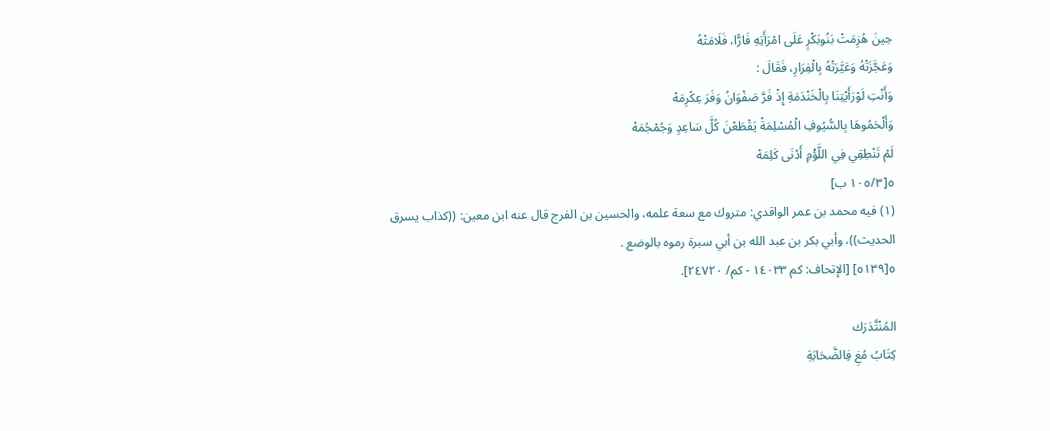حِينَ هُزِمَتْ بَنُوبَكْرٍ عَلَى امْرَأَتِهِ فَارًّا، فَلَامَتْهُ
وَعَجَّزَتْهُ وَعَيَّرَتْهُ بِالْفِرَارِ، فَقَالَ :
وَأَنْتِ لَوْرَأَيْتِنَا بِالْخَنْدَمَةِ إِذْ فَرَّ صَفْوَانُ وَفَرَ عِكْرِمَهْ
وَأَلْحَمُوهَا بِالسُّيُوفِ الْمُسْلِمَةْ يَقْطَعْنَ كُلَّ سَاعِدٍ وَجُمْجُمَهْ
لَمْ تَنْطِقِي فِي اللَّؤْمِ أَدْنَى كَلِمَهْ
٥[١٠٥/٣ ب]
(١) فيه محمد بن عمر الواقدي: متروك مع سعة علمه، والحسين بن الفرج قال عنه ابن معين: ((كذاب يسرق
الحديث))، وأبي بكر بن عبد الله بن أبي سبرة رموه بالوضع .
٥[٥١٣٩] [الإتحاف: كم ١٤٠٣٣ - كم/ ٢٤٧٢٠].

المُنْتَّدَرَك
كِتَابُ مُغِ فِالضَّحَابَةِ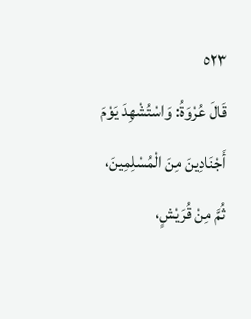٥٢٣
قَالَ عُرْوَةُ: وَاسْتُشْهِدَ يَوْمَ أَجْنَادِينَ مِنَ الْمُسْلِمِينَ، ثُمَّ مِنْ قُرَيْشٍ،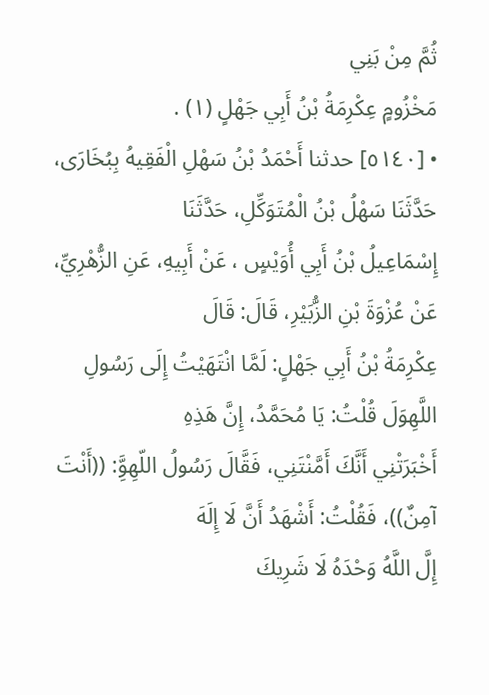ثُمَّ مِنْ بَنِي
مَخْزُومٍ عِكْرِمَةُ بْنُ أَبِي جَهْلٍ (١) .
• [٥١٤٠] حدثنا أَحْمَدُ بْنُ سَهْلِ الْفَقِيهُ بِبُخَارَى، حَدَّثَنَا سَهْلُ بْنُ الْمُتَوَكِّلِ، حَدَّثَنَا
إِسْمَاعِيلُ بْنُ أَبِي أُوَيْسٍ ، عَنْ أَبِيهِ، عَنِ الزُّهْرِيِّ، عَنْ عُزْوَةَ بْنِ الزُّبَيْرِ، قَالَ: قَالَ
عِكْرِمَةُ بْنُ أَبِي جَهْلٍ: لَمَّا انْتَهَيْتُ إِلَى رَسُولِ اللَّهِوَلَ قُلْتُ: يَا مُحَمَّدُ، إِنَّ هَذِهِ
أَخْبَرَتْنِي أَنَّكَ أَمَّنْتَنِي، فَقَّالَ رَسُولُ اللّهِوَِّ: ((أَنْتَ آمِنٌ))، فَقُلْتُ: أَشْهَدُ أَنَّ لَا إِلَهَ
إِلَّ اللَّهُ وَحْدَهُ لَا شَرِيكَ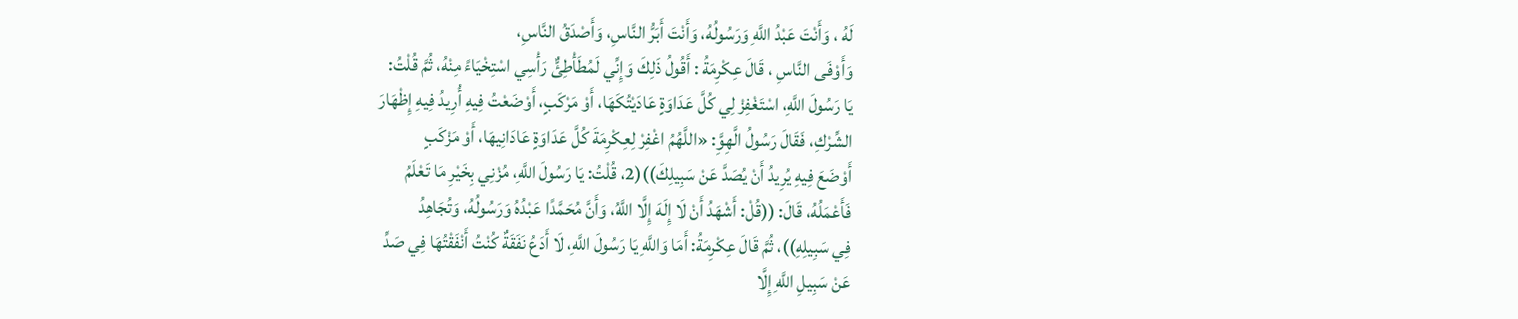لَهُ ، وَأَنْتَ عَبْدُ اللَّهِ وَرَسُولُهُ، وَأَنْتَ أَبَرُّ النَّاسِ، وَأَصْدَقُ النَّاسِ،
وَأَوْفَى النَّاسِ ، قَالَ عِكْرِمَةُ : أَقُولُ ذَلِكَ وَإِنِّي لَمُطَأْطِئٌّ رَأْسِي اسْتِخْيَاءً مِنْهُ، ثُمَّ قُلْتُ:
يَا رَسُولَ اللَّهِ، اسْتَغْفِزْ لِي كُلَّ عَدَاوَةٍ عَادَيْتُكَهَا، أَوْ مَرْكَبٍ، أَوْضَعْتُ فِيهِ أُرِيدُ فِيهِ إِظْهَارَ
الشِّرْكِ، فَقَالَ رَسُولُ الَّهِوَِّ: «اللَّهُمُ اغْفِرْ لِعِكْرِمَةَ كُلَّ عَدَاوَةٍ عَادَانِيهَا، أَوْ مَزْكَبٍ
أَوْضَعَ فِيهِ يُرِيدُ أَنْ يُصَدَّ عَنْ سَبِيلِكَ))(2، قُلْتُ: يَا رَسُولَ اللَّهِ، مُزْنِي بِخَيْرِ مَا تَعْلَمُ
فَأَعْمَلُهُ، قَالَ: ((قُلْ: أَشْهَدُ أَنْ لَا إِلَهَ إِلَّا اللَّهُ، وَأَنَّ مُحَمَّدًا عَبْدُهُ وَرَسُولُهُ، وَتُجَاهِدُ
فِي سَبِيلِهِ))، ثُمَّ قَالَ عِكْرِمَةُ: أَمَا وَاللَّهِ يَا رَسُولَ اللَّهِ، لَا أَدَعُ نَفَقَةٌ كُنْتُ أَنْفَقْتُهَا فِي صَدِّ
عَنْ سَبِيلِ اللَّهِ إِلَّا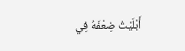أَبْلَيْتُ ضِعْفَهُ فِي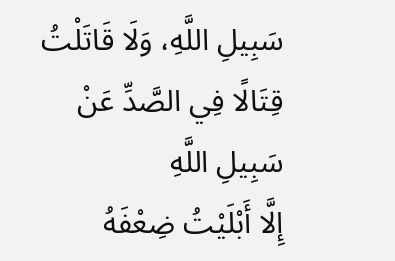سَبِيلِ اللَّهِ، وَلَا قَاتَلْتُ قِتَالًا فِي الصَّدِّ عَنْ سَبِيلِ اللَّهِ
إِلَّا أَبْلَيْتُ ضِعْفَهُ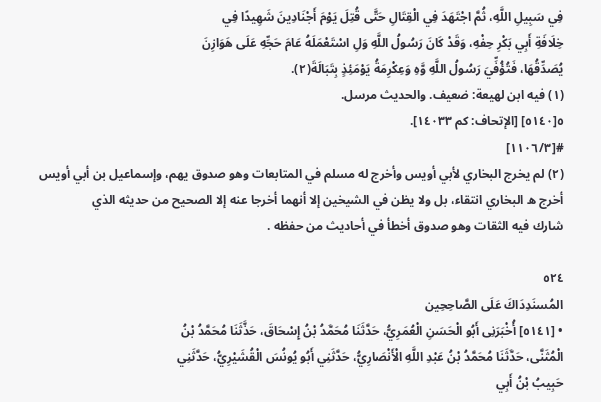فِي سَبِيلِ اللَّهِ، ثُمَّ اجْتَهَدَ فِي الْقِتَالِ حَتَّى قُتِلَ يَوْمَ أَجْنَادِينَ شَهِيدًا فِي
خِلَافَةِ أَبِي بَكْرِ حِفْهِ، وَقَدْ كَانَ رَسُولُ اللَّهِ وَلِ اسْتَعْمَلَهُ عَامَ حَجِّهِ عَلَى هَوَازِنَ
يُصَدِّقُهَا، فَتُؤُفِّيَ رَسُولُ اللَّهِ وَّهِ وَعِكْرِمَةُ يَوْمَئِذٍ بِتَبَالَةَ(٢).
(١) فيه ابن لهيعة: ضعيف. والحديث مرسل.
٥[٥١٤٠] [الإتحاف: كم ١٤٠٣٣].
#[١١٠٦/٣]
(٢) لم يخرج البخاري لأبي أويس وأخرج له مسلم في المتابعات وهو صدوق يهم، وإسماعيل بن أبي أويس
أخرج ه البخاري انتقاء، بل ولا يظن في الشيخين إلا أنهما أخرجا عنه إلا الصحيح من حديثه الذي
شارك فيه الثقات وهو صدوق أخطأ في أحاديث من حفظه .

٥٢٤
المُسنَدِدَاكَ عَلَى الصَّاحِحِين
• [٥١٤١] أُخْبَرَنِى أَبُو الْحَسَنِ الْعُمَرِيُّ، حَدَّثَنَا مُحَمَّدُ بْنُ إِسْحَاقَ، حَذَّثَنَا مُحَمَّدُ بْنُ
الْمُثَنَّى، حَدَّثَنَا مُحَمَّدُ بْنُ عَبْدِ اللَّهِ الْأَنْصَارِيُّ، حَدَّثَنِي أَبُو يُونُسَ الْقُشَيْرِيُّ، حَدَّثَنِي
حَبِيبُ بْنُ أَبِي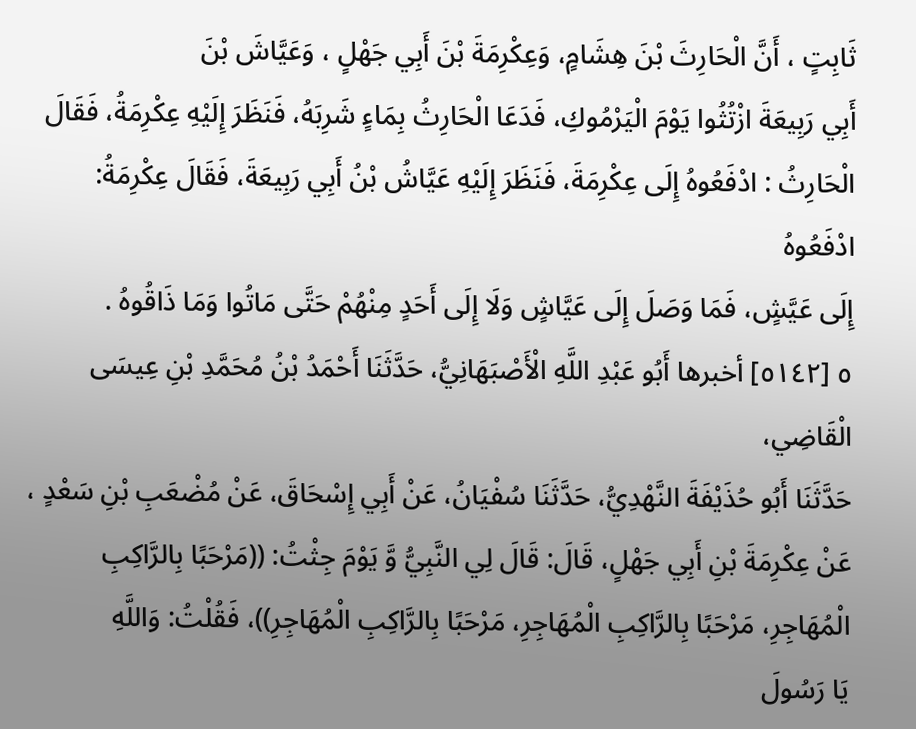ثَابِتٍ ، أَنَّ الْحَارِثَ بْنَ هِشَامٍ، وَعِكْرِمَةَ بْنَ أَبِي جَهْلٍ ، وَعَيَّاشَ بْنَ
أَبِي رَبِيعَةَ ازْتُثُوا يَوْمَ الْيَرْمُوكِ، فَدَعَا الْحَارِثُ بِمَاءٍ شَرِبَهُ، فَنَظَرَ إِلَيْهِ عِكْرِمَةُ، فَقَالَ
الْحَارِثُ : ادْفَعُوهُ إِلَى عِكْرِمَةَ، فَنَظَرَ إِلَيْهِ عَيَّاشُ بْنُ أَبِي رَبِيعَةَ، فَقَالَ عِكْرِمَةُ: ادْفَعُوهُ
إِلَى عَيَّشٍ، فَمَا وَصَلَ إِلَى عَيَّاشٍ وَلَا إِلَى أَحَدٍ مِنْهُمْ حَتَّى مَاتُوا وَمَا ذَاقُوهُ .
٥ [٥١٤٢] أخبرها أَبُو عَبْدِ اللَّهِ الْأَصْبَهَانِيُّ، حَدَّثَنَا أَحْمَدُ بْنُ مُحَمَّدِ بْنِ عِيسَى الْقَاضِي،
حَدَّثَنَا أَبُو حُذَيْفَةَ النَّهْدِيُّ، حَدَّثَنَا سُفْيَانُ، عَنْ أَبِي إِسْحَاقَ، عَنْ مُضْعَبِ بْنِ سَعْدٍ ،
عَنْ عِكْرِمَةَ بْنِ أَبِي جَهْلٍ، قَالَ: قَالَ لِي النَّبِيُّ وَّ يَوْمَ جِثْتُ: ((مَرْحَبًا بِالرَّاكِبِ
الْمُهَاجِرِ، مَرْحَبًا بِالرَّاكِبِ الْمُهَاجِرِ، مَرْحَبًا بِالرَّاكِبِ الْمُهَاجِرِ))، فَقُلْتُ: وَاللَّهِ
يَا رَسُولَ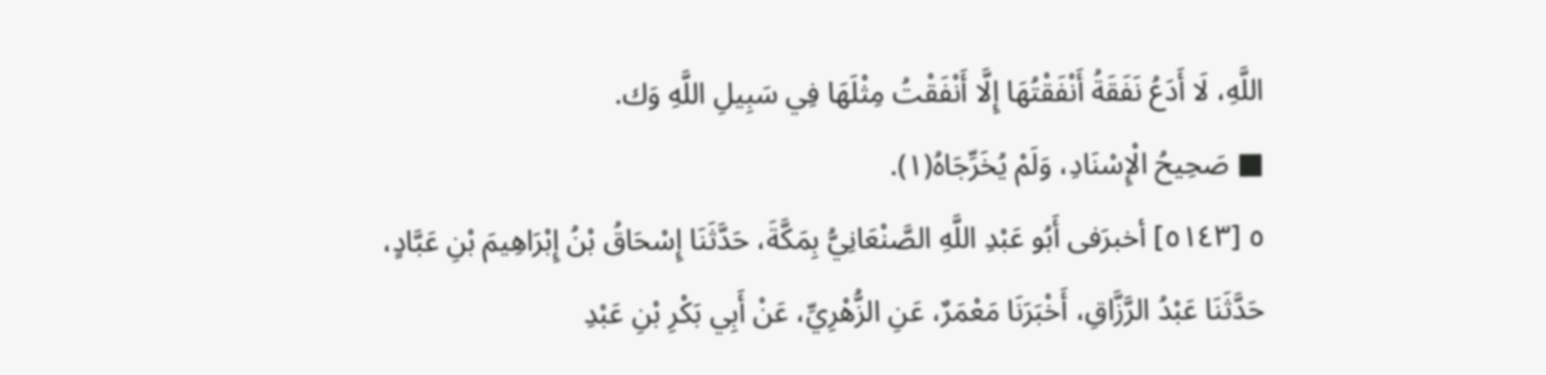اللَّهِ، لَا أَدَعُ نَفَقَةُ أَنْفَقْتُهَا إِلَّا أَنْفَقْتُ مِثْلَهَا فِي سَبِيلِ اللَّهِ وَك.
■ صَحِيحُ الْإِسْنَادِ، وَلَمْ يُخَرِّجَاهُ(١).
٥ [٥١٤٣] أخبرَفى أَبُو عَبْدِ اللَّهِ الصَّنْعَانِيُّ بِمَكَّةَ، حَدَّثَنَا إِسْحَاقُ بْنُ إِبْرَاهِيمَ بْنِ عَبَّادٍ،
حَدَّثَنَا عَبْدُ الرَّزَّاقِ، أَخْبَرَنَا مَعْمَرٌ، عَنِ الزُّهْرِيِّ، عَنْ أَبِي بَكْرِ بْنِ عَبْدِ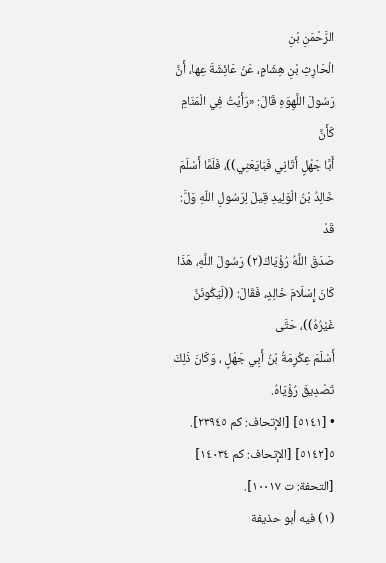الرَّحْمَنِ بْنِ
الْحَارِثِ بْنِ هِشَامٍ، عَنْ عَائِشَةَ عِها، أَنَّ رَسُولَ اللَّهِوَهِ قَالَ: «رَأَيْتُ فِي الْمَنَامِ كَأَنَّ
أَبَّا جَهْلٍ أَتَانِي فَبَايَعَنِي))، فَلَمَّا أَسْلَمَ خَالِدُ بْنُ الْوَلِيدِ قِيلَ لِرَسُولِ اللّهِ وَلَّ: قَدْ
صَدَقَ اللَّهُ رُؤْيَاكَ(٢) رَسُولَ اللَّهِ، هَذَا كَانَ إِسْلَامَ خَالِدٍ، فَقَالَ: ((لَيَكُونَنَّ غَيْرُهُ))، حَتَّى
أَسْلَمَ عِكْرِمَةُ بْنُ أَبِي جَهْلٍ ، وَكَانَ ذَلِكَ تَصْدِيقَ رُؤْيَاهُ.
• [٥١٤١] [الإتحاف: كم ٢٣٩٤٥].
٥[٥١٤٢] [الإتحاف: كم ١٤٠٣٤] [التحفة: ت ١٠٠١٧].
(١) فيه أبو حذيفة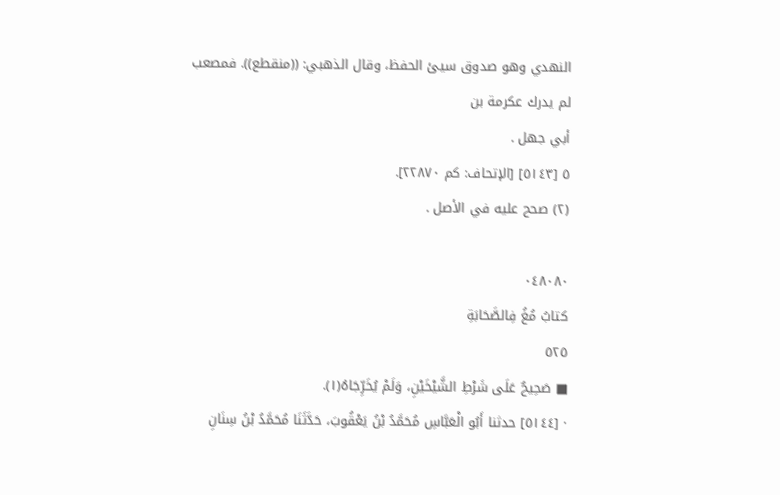النهدي وهو صدوق سيئ الحفظ، وقال الذهبي: ((منقطع)). فمصعب لم يدرك عكرمة بن
أبي جهل .
٥ [٥١٤٣] [الإتحاف: كم ٢٢٨٧٠].
(٢) صحح عليه في الأصل .

٠٤٨٠٨٠
كتابُ مُغُ فِالصَّحَابَةِ
٥٢٥
■ صَحِيحٌ عَلَى شَرْطِ الشَّيْخَيْنِ، وَلَمْ يُخَرِّجَاهُ(١).
· [٥١٤٤] حدثنا أَبُو الْعَبَّاسِ مُحَمَّدُ بْنُ يَعْقُوبَ، حَدَّثَنَا مُحَمَّدُ بْنُ سِنَانِ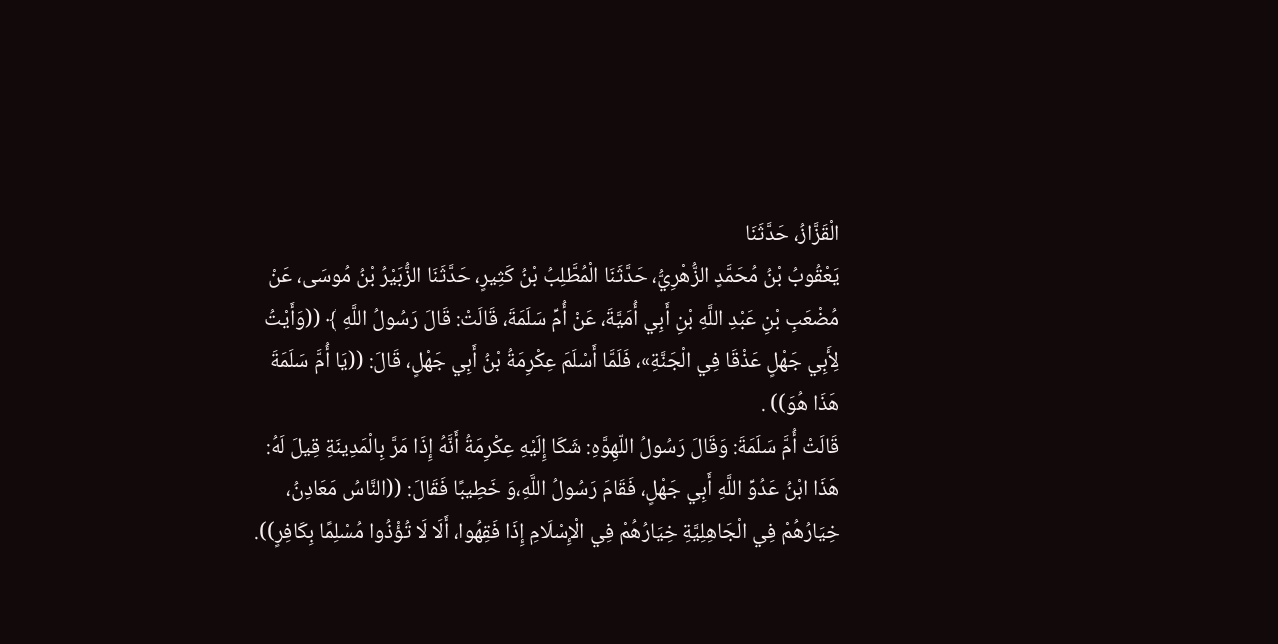الْقَزَّازُ، حَدَّثَنَا
يَعْقُوبُ بْنُ مُحَمَّدٍ الزُّهْرِيُّ، حَدَّثَنَا الْمُطَّلِبُ بْنُ كَثِيرٍ، حَدَّثَنَا الزُّبَيْرُ بْنُ مُوسَى، عَنْ
مُضْعَبِ بْنِ عَبْدِ اللَّهِ بْنِ أَبِي أُمَيَّةَ، عَنْ أُمِّ سَلَمَةَ، قَالَتْ: قَالَ رَسُولُ اللَّهِ ﴾ ((وَأَيْتُ
لِأَبِي جَهْلٍ عَذْقَا فِي الْجَنَّةِ»، فَلَمَّا أَسْلَمَ عِكْرِمَةُ بْنُ أَبِي جَهْلٍ، قَالَ: ((يَا أُمَّ سَلَمَةَ
هَذَا هُوَ)) .
قَالَتْ أُمَّ سَلَمَةَ: وَقَالَ رَسُولُ اللّهِوَّهِ: شَكَا إِلَيْهِ عِكْرِمَةُ أَنَّهُ إِذَا مَرَّ بِالْمَدِينَةِ قِيلَ لَهُ:
هَذَا ابْنُ عَدُوِّ اللَّهِ أَبِي جَهْلٍ، فَقَامَ رَسُولُ اللَّهِ،وَ خَطِيبًا فَقَالَ: ((النَّاسُ مَعَادِنُ،
خِيَارُهُمْ فِي الْجَاهِلِيَّةِ خِيَارُهُمْ فِي الْإِسْلَامِ إِذَا فَقِهُوا، أَلَا لَا تُؤْذُوا مُسْلِمًا بِكَافِرٍ)).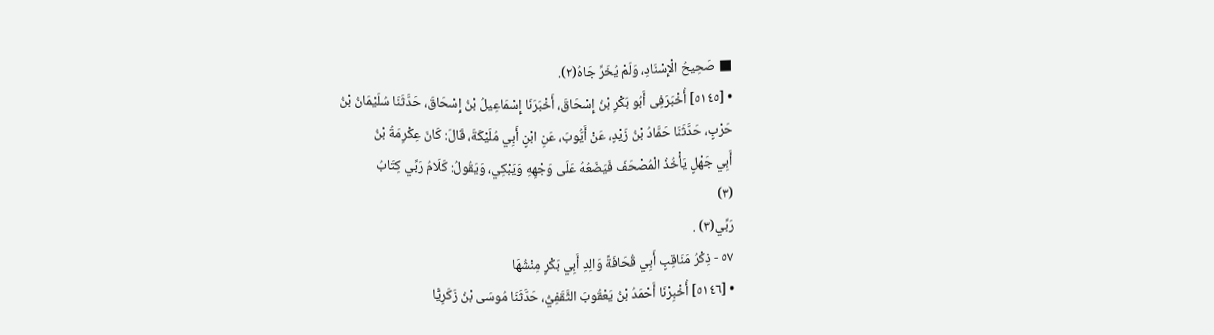■ صَحِيحُ الْإِسْنَادِ، وَلَمْ يُخَرِّ جَاهُ(٢).
• [٥١٤٥] أُخْبَرَفِى أَبُو بَكْرِ بْنُ إِسْحَاقَ، أَخْبَرَنَا إِسْمَاعِيلُ بْنُ إِسْحَاقَ، حَدَّثَنَا سُلَيْمَانُ بْنُ
حَرْبٍ، حَدَّثَنَا حَمَّادُ بْنُ زَيْدٍ، عَنْ أَيُّوبَ، عَنِ ابْنٍ أَبِي مُلَيْكَةَ، قَالَ: كَانَ عِكْرِمَةُ بْنُ
أَبِي جَهْلٍ يَأْخُذُ الْمُصْحَفَ فَيَضَعُهُ عَلَى وَجْهِهِ وَيَبْكِي، وَيَقُولُ: كَلَامُ رَبِّي كِتَابُ
(٣)
رَبِّي(٣) .
٥٧ - ذِكْرُ مَنَاقِبٍ أَبِي قُحَافَةً وَالِدِ أَبِي بَكْرٍ مِنْشُهَا
• [٥١٤٦] أُخْبِرْنَا أَحْمَدُ بْنُ يَعْقُوبَ الثَّقَفِيُّ، حَدَّثَنَا مُوسَى بْنُ زَكَرِيًّا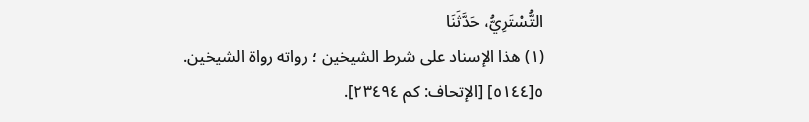التُّسْتَرِيُّ، حَدَّثَنَا
(١) هذا الإسناد على شرط الشيخين ؛ رواته رواة الشيخين.
٥[٥١٤٤] [الإتحاف: كم ٢٣٤٩٤].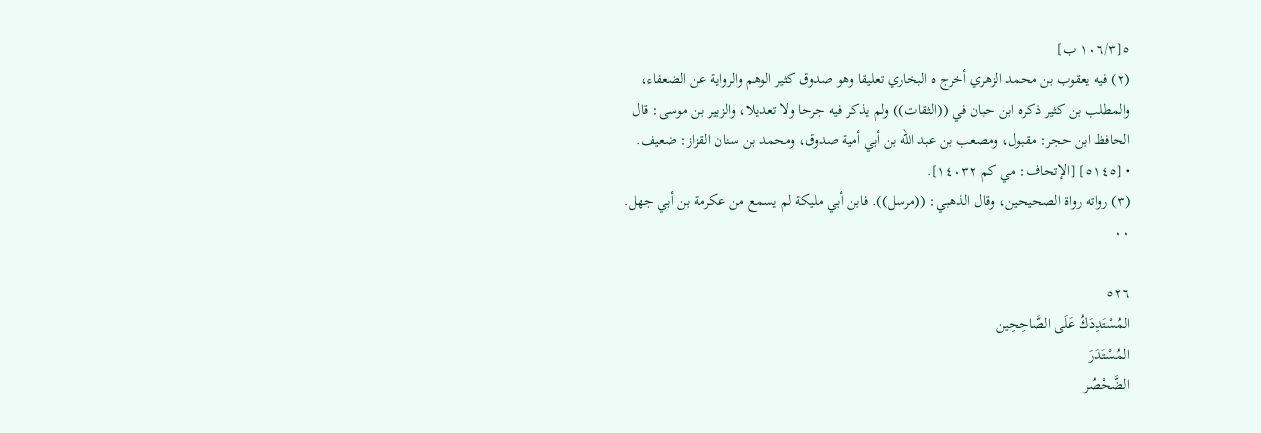٥[١٠٦/٣ ب]
(٢) فيه يعقوب بن محمد الزهري أخرج ه البخاري تعليقا وهو صدوق كثير الوهم والرواية عن الضعفاء،
والمطلب بن كثير ذكره ابن حبان في ((الثقات)) ولم يذكر فيه جرحا ولا تعديلا، والزبير بن موسى: قال
الحافظ ابن حجر: مقبول، ومصعب بن عبد الله بن أبي أمية صدوق، ومحمد بن سنان القزاز: ضعيف.
• [٥١٤٥] [الإتحاف: مي كم ١٤٠٣٢].
(٣) رواته رواة الصحيحين، وقال الذهبي: ((مرسل)). فابن أبي مليكة لم يسمع من عكرمة بن أبي جهل.
٠٠

٥٢٦
المُسْتَدِدَكُ عَلَى الصَّاحِحِين
المُسْتَدَرَ
الضَّحْصُر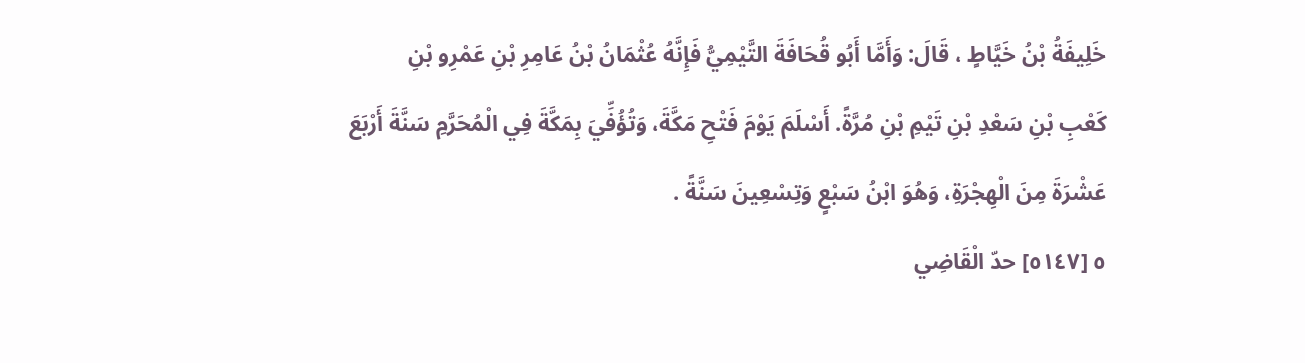خَلِيفَةُ بْنُ خَيَّاطٍ ، قَالَ: وَأَمَّا أَبُو قُحَافَةَ التَّيْمِيُّ فَإِنَّهُ عُثْمَانُ بْنُ عَامِرِ بْنِ عَمْرِو بْنِ
كَعْبِ بْنِ سَعْدِ بْنِ تَيْمِ بْنِ مُرَّةً. أَسْلَمَ يَوْمَ فَتْحِ مَكَّةَ، وَتُؤُفِّيَ بِمَكَّةَ فِي الْمُحَرَّمِ سَنَّةَ أَرْبَعَ
عَشْرَةَ مِنَ الْهِجْرَةِ، وَهُوَ ابْنُ سَبْعٍ وَتِسْعِينَ سَنَّةً .
٥ [٥١٤٧] حدّ الْقَاضِي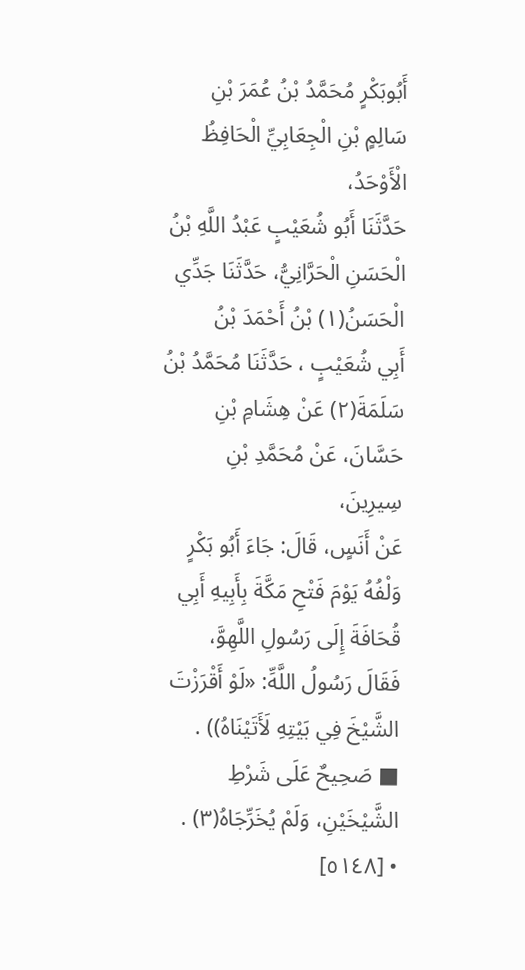أَبُوبَكْرٍ مُحَمَّدُ بْنُ عُمَرَ بْنِ سَالِمٍ بْنِ الْجِعَابِيِّ الْحَافِظُ الْأَوْحَدُ،
حَدَّثَنَا أَبُو شُعَيْبٍ عَبْدُ اللَّهِ بْنُ الْحَسَنِ الْحَرَّانِيُّ، حَدَّثَنَا جَدِّي الْحَسَنُ(١) بْنُ أَحْمَدَ بْنُ
أَبِي شُعَيْبٍ ، حَدَّثَنَا مُحَمَّدُ بْنُ سَلَمَةَ(٢) عَنْ هِشَامِ بْنِ حَسَّانَ، عَنْ مُحَمَّدِ بْنِ سِيرِينَ،
عَنْ أَنَسٍ، قَالَ: جَاءَ أَبُو بَكْرٍ وَلْفُهُ يَوْمَ فَتْحِ مَكَّةَ بِأَبِيهِ أَبِي قُحَافَةَ إِلَى رَسُولِ اللَّهِوَّ،
فَقَالَ رَسُولُ اللَّهِّ: «لَوْ أَقْرَزْتَ الشَّيْخَ فِي بَيْتِهِ لَأَتَيْنَاهُ)) .
■ صَحِيحٌ عَلَى شَرْطِ الشَّيْخَيْنِ، وَلَمْ يُخَرِّجَاهُ(٣) .
• [٥١٤٨]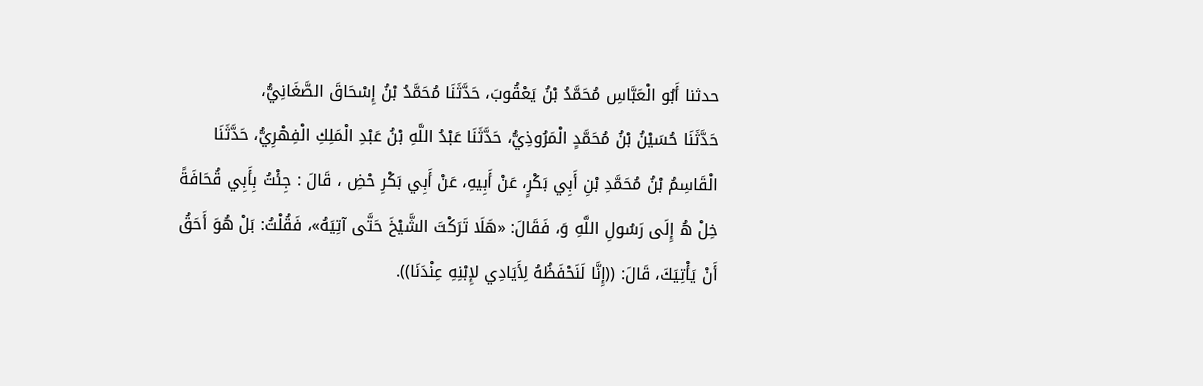حدثنا أَبُو الْعَبَّاسِ مُحَمَّدُ بْنُ يَعْقُوبَ، حَدَّثَنَا مُحَمَّدُ بْنُ إِسْحَاقَ الصَّغَانِيُّ،
حَدَّثَنَا حُسَيْنُ بْنُ مُحَمَّدٍ الْمَرُوذِيُّ، حَدَّثَنَا عَبْدُ اللَّهِ بْنُ عَبْدِ الْمَلِكِ الْفِهْرِيُّ، حَدَّثَنَا
الْقَاسِمُ بْنُ مُحَمَّدِ بْنِ أَبِي بَكْرٍ، عَنْ أَبِيهِ، عَنْ أَبِي بَكْرِ حْضِ ، قَالَ : جِئْتُ بِأَبِي قُحَافَةً
خِلْ هُ إِلَى رَسُولِ اللَّهِ وَ، فَقَالَ: «هَلَا تَرَكْتَ الشَّيْخَ حَتَّى آتِيَهُ»، فَقُلْتُ: بَلْ هُوَ أَحَقُ
أَنْ يَأْتِيَكَ، قَالَ: ((إِنَّا لَنَحْفَظُهُ لِأَيَادِي لإِبْنِهِ عِنْدَنَا)).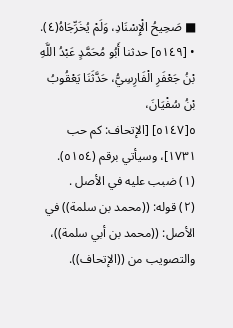■ صَحِيحُ الْإِسْنَادِ، وَلَمْ يُخَرِّجَاهُ(٤).
• [٥١٤٩] حدثنا أَبُو مُحَمَّدٍ عَبْدُ اللَّهِ بْنُ جَعْفَرِ الْفَارِسِيُّ، حَدَّثَنَا يَعْقُوبُ بْنُ سُفْيَانَ،
٥[٥١٤٧] [الإتحاف: كم حب ١٧٣١]، وسيأتي برقم (٥١٥٤).
(١) ضبب عليه في الأصل .
(٢) قوله: ((محمد بن سلمة)) في الأصل: ((محمد بن أبي سلمة))، والتصويب من ((الإتحاف)).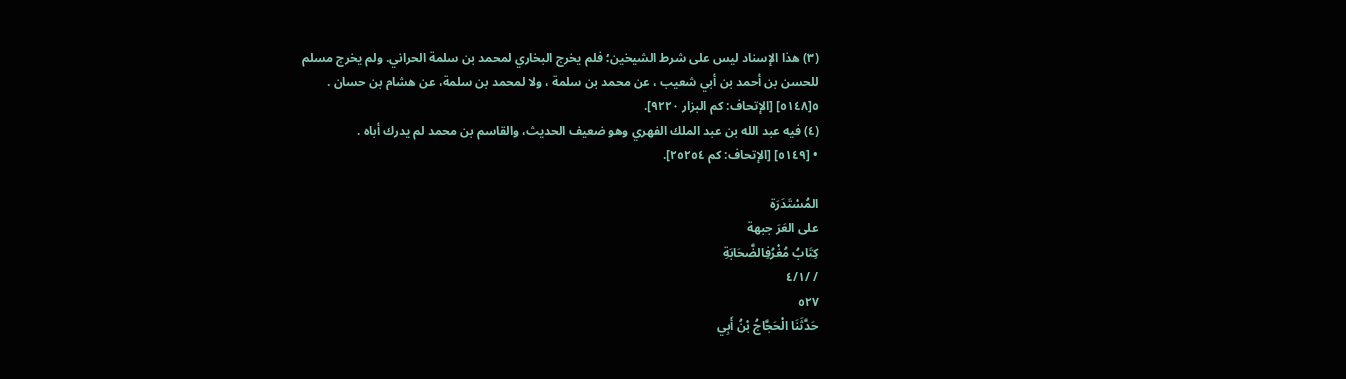(٣) هذا الإسناد ليس على شرط الشيخين؛ فلم يخرج البخاري لمحمد بن سلمة الحراني. ولم يخرج مسلم
للحسن بن أحمد بن أبي شعيب ، عن محمد بن سلمة ، ولا لمحمد بن سلمة، عن هشام بن حسان .
٥[٥١٤٨] [الإتحاف: كم البزار ٩٢٢٠].
(٤) فيه عبد الله بن عبد الملك الفهري وهو ضعيف الحديث، والقاسم بن محمد لم يدرك أباه .
• [٥١٤٩] [الإتحاف: كم ٢٥٢٥٤].

المُسْتَدَرَة
على العَرَ جبهة
كِتَابُ مُغْرُفِالضَّحَابَةِ
/ /٤/١
٥٢٧
حَدَّثَنَا الْحَجَّاجُ بْنُ أَبِي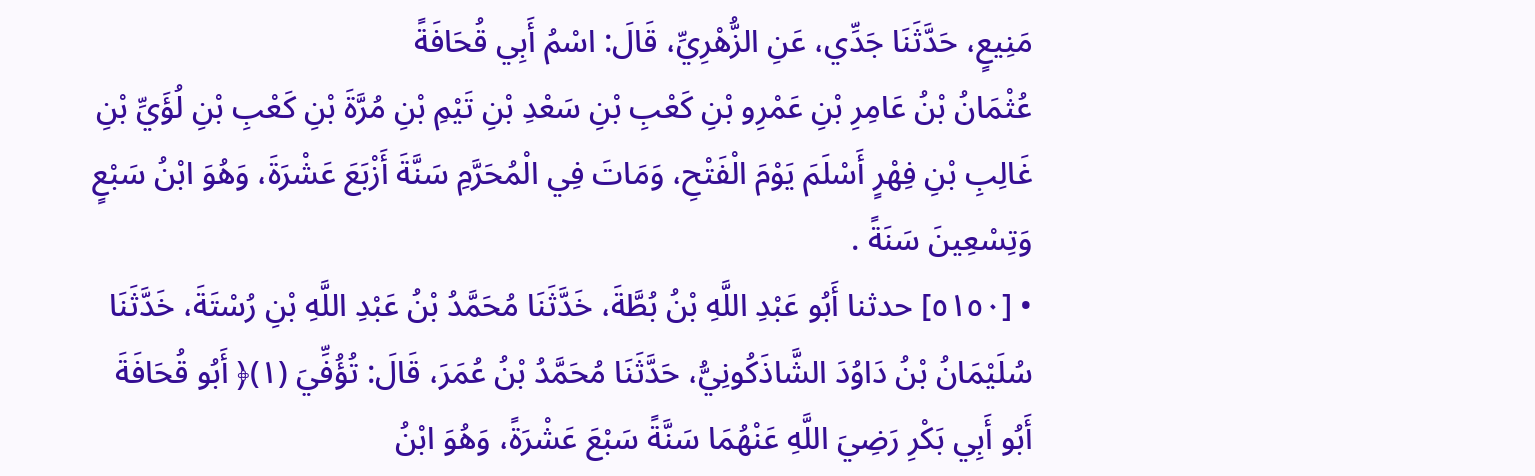مَنِيعٍ، حَدَّثَنَا جَدِّي، عَنِ الزُّهْرِيِّ، قَالَ: اسْمُ أَبِي قُحَافَةً
عُثْمَانُ بْنُ عَامِرِ بْنِ عَمْرِو بْنِ كَعْبِ بْنِ سَعْدِ بْنِ تَيْمِ بْنِ مُرَّةَ بْنِ كَعْبِ بْنِ لُؤَيِّ بْنِ
غَالِبِ بْنِ فِهْرٍ أَسْلَمَ يَوْمَ الْفَتْحِ، وَمَاتَ فِي الْمُحَرَّمِ سَنَّةَ أَزْبَعَ عَشْرَةَ، وَهُوَ ابْنُ سَبْعٍ
وَتِسْعِينَ سَنَةً .
• [٥١٥٠] حدثنا أَبُو عَبْدِ اللَّهِ بْنُ بُطَّةَ، خَدَّثَنَا مُحَمَّدُ بْنُ عَبْدِ اللَّهِ بْنِ رُسْتَةَ، خَدَّثَنَا
سُلَيْمَانُ بْنُ دَاوُدَ الشَّاذَكُونِيُّ، حَدَّثَنَا مُحَمَّدُ بْنُ عُمَرَ، قَالَ: تُؤُفِّيَ (١)﴿ أَبُو قُحَافَةَ
أَبُو أَبِي بَكْرِ رَضِيَ اللَّهِ عَنْهُمَا سَنَّةً سَبْعَ عَشْرَةً، وَهُوَ ابْنُ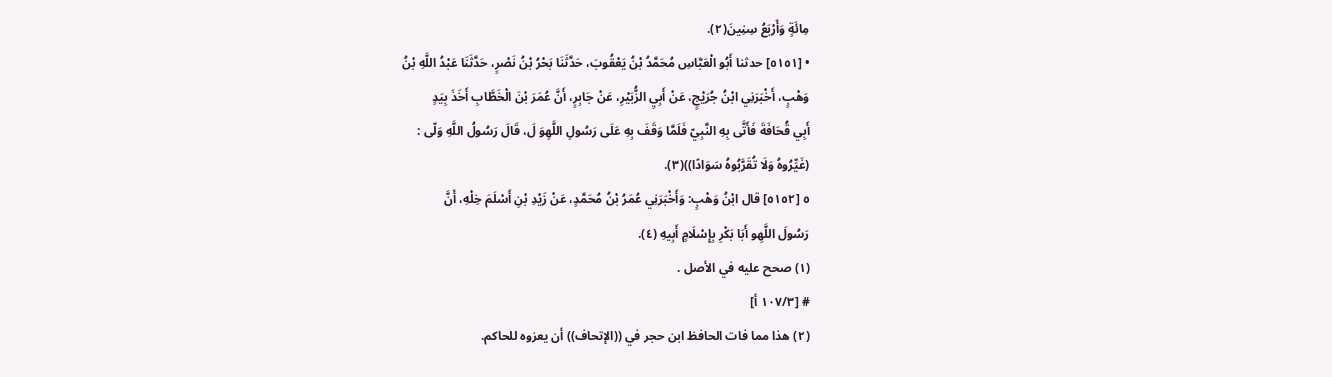مِائَةٍ وَأَرْبَعُ سِنِينَ(٢).
• [٥١٥١] حدثنا أَبُو الْعَبَّاسِ مُحَمَّدُ بْنُ يَعْقُوبَ، حَدَّثَنَا بَحْرُ بْنُ نَصْرٍ، حَدَّثَنَا عَبْدُ اللَّهِ بْنُ
وَهْبٍ، أَخْبَرَنِي ابْنُ جُرَيْجٍ، عَنْ أَبِيِ الزُّبَيْرِ، عَنْ جَابِرٍ، أَنَّ عُمَرَ بْنَ الْخَطَّابِ أَخَذَ بِيَدٍ
أَبِي قُحَافَةَ فَأَتَّى بِهِ النَّبِيّ فَلَمَّا وَقَفَ بِهِ عَلَى رَسُولِ اللَّهِوَ لَ، قَالَ رَسُولُ اللَّهِ وَلّى :
(غَيِّرُوهُ وَلَا تُقَرَّبُوهُ سَوَادًا))(٣).
٥ [٥١٥٢] قال ابْنُ وَهْبٍ: وَأَخْبَرَنِي عُمَرُ بْنُ مُحَمَّدٍ، عَنْ زَيْدِ بْنِ أَسْلَمَ خِلْهِ، أَنَّ
رَسُولَ اللَّهِو أَبَا بَكْرِ بِإِسْلَامٍ أَبِيهِ (٤).
(١) صحح عليه في الأصل .
# [١٠٧/٣ أ]
(٢) هذا مما فات الحافظ ابن حجر في ((الإتحاف)) أن يعزوه للحاكم.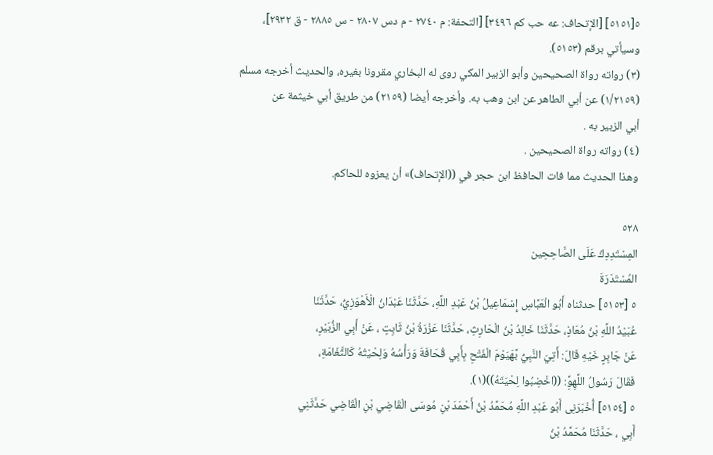٥[٥١٥١] [الإتحاف: عه حب كم ٣٤٩٦] [التحفة: م ٢٧٤٠ - م دس ٢٨٠٧ - س ٢٨٨٥ - ق ٢٩٣٢]،
وسیأتي برقم (٥١٥٣).
(٣) رواته رواة الصحيحين وأبو الزبير المكي روى له البخاري مقرونا بغيره، والحديث أخرجه مسلم
(١/٢١٥٩) عن أبي الطاهر عن ابن وهب به. وأخرجه أيضا (٢١٥٩) من طريق أبي خيثمة عن
أبي الزبير به .
(٤) رواته رواة الصحيحين .
وهذا الحديث مما فات الحافظ ابن حجر في ((الإتحاف)» أن يعزوه للحاكم.

٥٢٨
المِسْتَدِدِكُ عَلَى الصَّاحِحِين
المُسْتَدَرَةَ
٥ [٥١٥٣] حدثناه أَبُو الْعَبَّاسِ إِسْمَاعِيلُ بْنُ عَبْدِ اللَّهِ، حَدَّثَنَا عَبْدَانُ الْأَهْوَزِيُّ، حَدَّثَنَا
عُبَيْدُ اللَّهِ بْنُ مُعَاذٍ، حَدَّثَنَا خَالِدُ بْنُ الْحَارِثِ، حَدَّثَنَا عَزْرَةُ بْنُ ثَابِتٍ ، عَنْ أَبِي الزُّبَيْرِ،
عَنْ جَابِرٍ خَيْهِ قَالَ: أَتِيَ النَّبِيُّ بَّهَيَوْمَ الْفَتْحِ بِأَبِي قُحَافَةَ وَرَأْسُهُ وَلِحْيْتُهُ كَالثَّغَامَةِ،
فَقَالَ رَسُولُ اللَّهِوَِّ: ((اخْضِبُوا لِحْيَتَهُ))(١).
٥ [٥١٥٤] أُخْبَرَنِى أَبُو عَبْدِ اللَّهِ مُحَمَّدُ بْنُ أَحْمَدَ بْنِ مُوسَى الْقَاضِي بْنِ الْقَاضِي حَدَّثَنِي
أَبِي ، حَدَّثَنَا مُحَمَّدُ بْنُ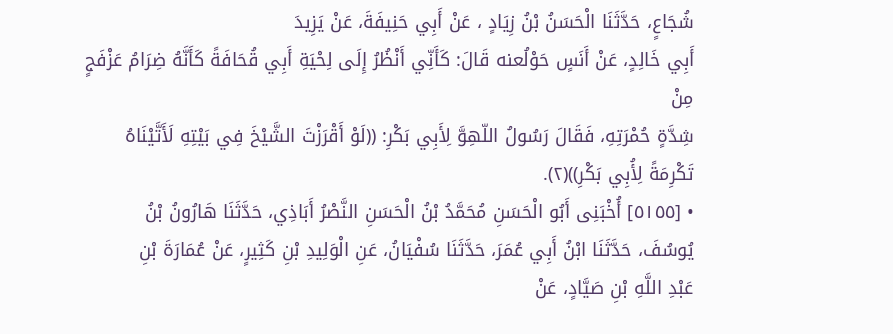شُجَاعٍ، حَدَّثَنَا الْحَسَنُ بْنُ زِيَادٍ ، عَنْ أَبِي حَنِيفَةَ، عَنْ يَزِيدَ
أَبِي خَالِدٍ، عَنْ أَنَسٍ حَوْلُعنه قَالَ: كَأَنِّي أَنْظُرُ إِلَى لِحْيَةِ أَبِي قُحَافَةً كَأَنَّهُ ضِرَامُ عَزْفَجٍ مِنْ
شِدَّةٍ حُمْرَتِهِ، فَقَالَ رَسُولُ اللّهِوَّ لِأَبِي بَكْرِ: ((لَوْ أَقْرَزْتَ الشَّيْخَ فِي بَيْتِهِ لَأَتَّيْنَاهُ
تَکْرِمَةً لِأُبِي بَكْرِ))(٢).
• [٥١٥٥] أُخْبَنِى أَبُو الْحَسَنِ مُحَمَّدُ بْنُ الْحَسَنِ النَّصْرُ أَبَاذِي، حَدَّثَنَا هَارُونُ بْنُ
يُوسُفَ، حَدَّثَنَا ابْنُ أَبِي عُمَرَ، حَدَّثَنَا سُفْيَانُ، عَنِ الْوَلِيدِ بْنِ كَثِيرٍ، عَنْ عُمَارَةَ بْنِ
عَبْدِ اللَّهِ بْنِ صَيَّادٍ، عَنْ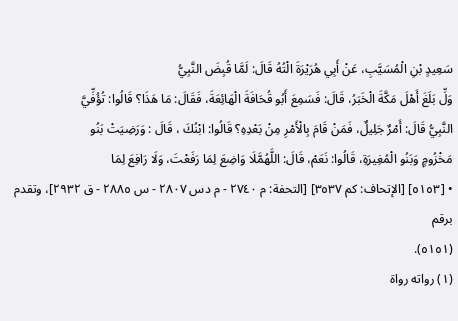سَعِيدٍ بْنِ الْمُسَيَّبِ، عَنْ أَبِي هُرَيْرَةَ الْتُهُ قَالَ: لَمَّا قُبِضَ النَّبِيُّ
وَلِّ بَلَغَ أَهْلَ مَكَّةَ الْخَبَرُ، قَالَ: فَسَمِعَ أَبُو قُحَافَةَ الْهَائِعَةَ، فَقَالَ: مَا هَذَا؟ قَالُوا: تُؤُفِّيَّ
النَّبِيُّ قَالَ: أَمْرٌ جَلِيلٌ، فَمَنْ قَامَ بِالْأَمْرِ مِنْ بَعْدِهِ؟ قَالُوا: ابْنُكَ ، قَالَ : وَرَضِيَتْ بَنُو
مَخْزُومٍ وَبَنُو الْمُغِيرَةِ، قَالُوا: نَعَمْ، قَالَ: اللَّهُمَّلَا وَاضِعَ لِمَا رَفَعْتَ، وَلَا رَافِعَ لِمَا
• [٥١٥٣] [الإتحاف: كم ٣٥٣٧] [التحفة: م ٢٧٤٠ - م دس ٢٨٠٧ - س ٢٨٨٥ - ق ٢٩٣٢]، وتقدم برقم
(٥١٥١).
(١) رواته رواة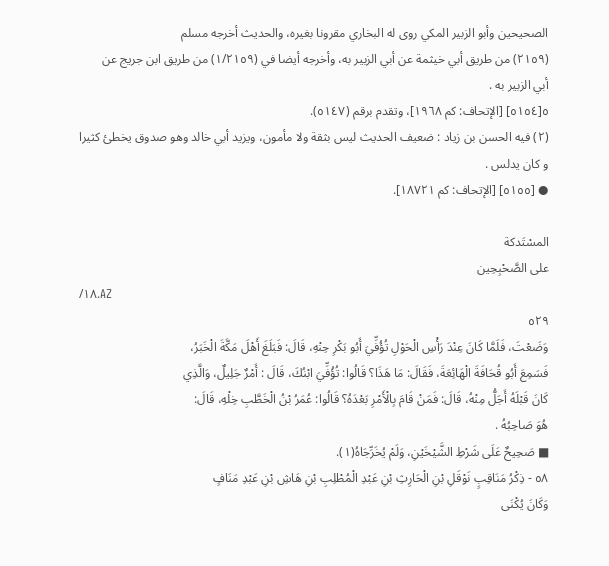الصحيحين وأبو الزبير المكي روى له البخاري مقرونا بغيره، والحديث أخرجه مسلم
(٢١٥٩) من طريق أبي خيثمة عن أبي الزبير به، وأخرجه أيضا في (١/٢١٥٩) من طريق ابن جريج عن
أبي الزبير به .
٥[٥١٥٤] [الإتحاف: كم ١٩٦٨]، وتقدم برقم (٥١٤٧).
(٢) فيه الحسن بن زياد : ضعيف الحديث ليس بثقة ولا مأمون، ويزيد أبي خالد وهو صدوق يخطئ كثيرا
و کان یدلس .
● [٥١٥٥] [الإتحاف: كم ١٨٧٢١].

المسْتَدكة
على الصَّحْبِحِين
/١٨.AZ
٥٢٩
وَضَعْتَ، فَلَمَّا كَانَ عِنْدَ رَأْسِ الْحَوْلِ تُؤُفِّيَ أَبُو بَكْرِ حِنْهِ، قَالَ: فَبَلَغَ أَهْلَ مَكَّةَ الْخَبَرُ،
فَسَمِعَ أَبُو قُحَافَةَ الْهَائِعَةَ، فَقَالَ: مَا هَذَا؟ قَالُوا: تُؤُفِّيَ ابْنُكَ، قَالَ : أَمْرٌ جَلِيلٌ، وَالَّذِي
كَانَ قَبْلَهُ أَجَلُّ مِنْهُ، قَالَ: فَمَنْ قَامَ بِالْأَمْرِ بَعْدَهُ؟ قَالُوا: عُمَرُ بْنُ الْخَطَّبِ خِلْهِ، قَالَ:
هُوَ صَاحِبُهُ .
■ صَحِيحٌ عَلَى شَرْطِ الشَّيْخَيْنِ، وَلَمْ يُخَرِّجَاهُ(١).
٥٨ - ذِكْرُ مَنَاقِبٍ نَوْقَلِ بْنِ الْحَارِثِ بْنِ عَبْدِ الْمُطْلِبِ بْنِ هَاشِ بْنِ عَبْدِ مَنَافٍ
وَكَانَ يُكْنَى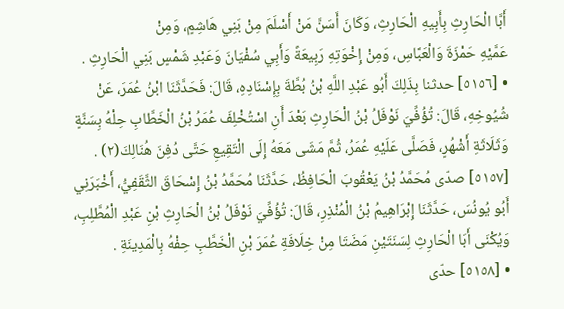أَبَّا الْحَارِثِ بِأَبِيهِ الْحَارِثِ، وَكَانَ أَسَنَّ مَنْ أَسْلَمَ مِنْ بَنِي هَاشِمٍ، وَمِنْ
عَمَّيْهِ حَمْزَةَ وَالْعَبَّاسِ، وَمِنْ إِخْوَتِهِ رَبِيعَةً وَأَبِي سُفْيَانَ وَعَبْدِ شَمْسٍ بَنِي الْحَارِثِ .
• [٥١٥٦] حدثنا بِذَلِكَ أَبُو عَبْدِ اللَّهِ بْنُ بُطَّةَ بِإِسْنَادِهِ، قَالَ: فَحَدَّثَنَا ابْنُ عُمَرَ، عَنْ
شُيُوخِهِ، قَالَ: تُؤُفِّيَ نَوْفَلُ بْنُ الْحَارِثِ بَعْدَ أَنِ اسْتُخْلِفَ عُمَرُ بْنُ الْخَطَّابِ حِلْهُ بِسَنَّةٍ
وَثَلَاثَةِ أَشْهُرٍ، فَصَلَّى عَلَيْهِ عُمَرُ، ثُمَّ مَشَى مَعَهُ إِلَى الْتَقِيعِ حَتَّى دُفِنَ هُنَالِكَ(٢) .
[٥١٥٧] صدّى مُحَمَّدُ بْنُ يَعْقُوبَ الْحَافِظُ، حَدَّثَنَا مُحَمَّدُ بْنُ إِسْحَاقَ الثَّقَفِيُّ، أَخْبَرَنِي
أَبُو يُونُسَ، حَدَّثَنَا إِبْرَاهِيمُ بْنُ الْمُنْذِرِ، قَالَ: تُؤُفِّيَ نَوْفَلُ بْنُ الْحَارِثِ بْنِ عَبْدِ الْمُطَّلِبِ،
وَيُكْنَى أَبَا الْحَارِثِ لِسَنَتَيْنِ مَضَتَا مِنْ خِلَافَةِ عُمَرَ بْنِ الْخَطَّبِ حِفْهُ بِالْمَدِينَةِ .
• [٥١٥٨] حدّى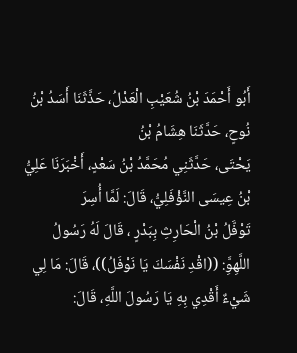أَبُو أَحْمَدَ بْنُ شُعَيْبِ الْعَدْلُ، حَذَّثَنَا أَسَدُ بْنُ نُوحٍ، حَدَّثَنَا هِشَامُ بْنُ
يَحْتَى، حَدَّثَنِي مُحَمَّدُ بْنُ سَعْدٍ، أَخْبَرَنَا عَلِيُّ بْنُ عِيسَى النَّؤْفَلِيُّ، قَالَ: لَمَّا أُسِرَ
تَوْفَّلُ بْنُ الْحَارِثِ بِبَدْرٍ ، قَالَ لَهُ رَسُولُ اللَّهِوَِّ: ((اقْدِ نَفْسَكَ يَا نَوْفَلُ))، قَالَ: مَا لِي
شَيْءٌ أَقْدِي بِهِ يَا رَسُولَ اللَّهِ، قَالَ: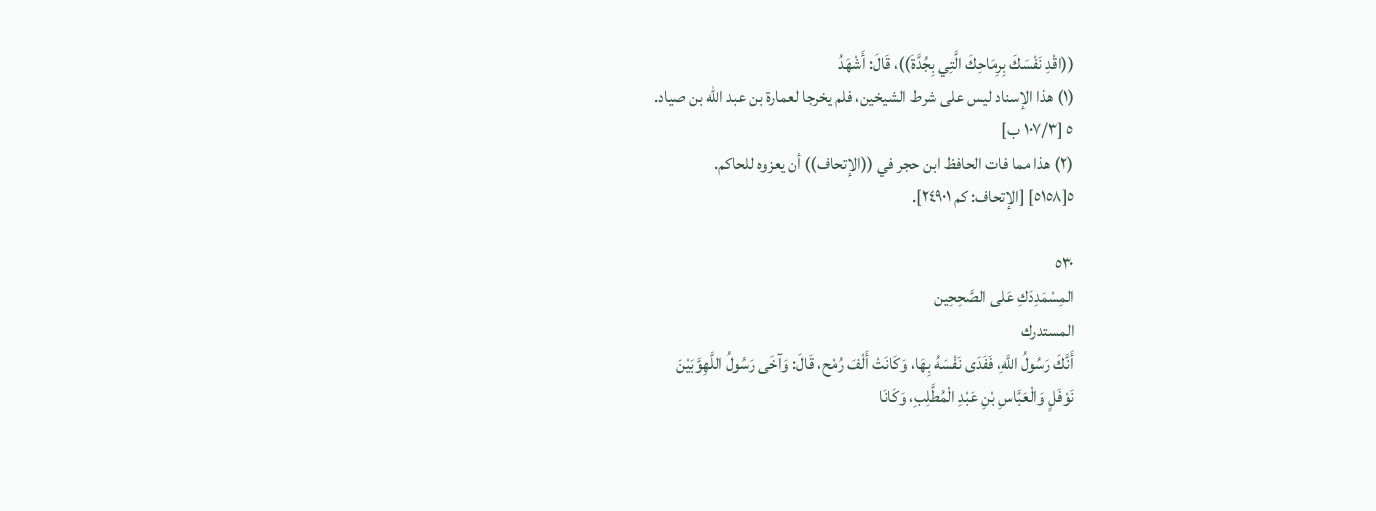((اقْدِ نَفْسَكَ بِرِمَاحِكَ الَّتِي بِجُدَّةَ))، قَالَ: أَشْهَدُ
(١) هذا الإسناد ليس على شرط الشيخين، فلم يخرجا لعمارة بن عبد الله بن صياد.
٥ [١٠٧/٣ ب]
(٢) هذا مما فات الحافظ ابن حجر في ((الإتحاف)) أن يعزوه للحاكم.
٥[٥١٥٨] [الإتحاف: كم ٢٤٩٠١].

٥٣٠
المِسْمَدِدَكِ عَلى الصَّحِحِين
المستدرك
أَنَّكَ رَسُولُ اللَّهِ، فَفَدَى نَفْسَهُ بِهَا، وَكَانَتْ أَلْفَ رُمْح، قَالَ: وَآخَى رَسُولُ اللَّهِوَّبَيْنَ
نَوْفَلٍ وَالْعَبَّاسِ بْنِ عَبْدِ الْمُطَّلِبِ، وَكَانَا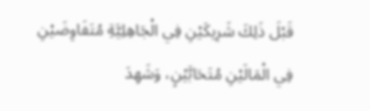قَبْلَ ذَلِكَ شَرِيكَيْنِ فِي الْجَاهِلِيَّةِ مُتَفَاوِضَيْنِ
فِي الْمَالَيْنِ مُتَحَابَّيْنٍ، وَشَهِدَ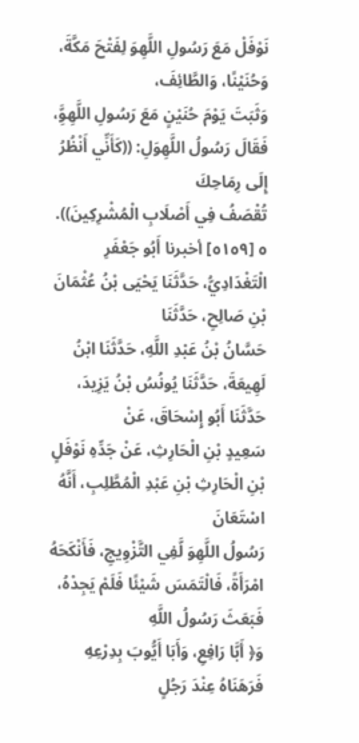نَوْفَلْ مَعَ رَسُولِ اللَّهِوَ لِفَتْحَ مَكَّةَ، وَحُنَيْنًا، وَالطَّائِفَ،
وَثَبَتَ يَوْمَ حُنَيْنٍ مَعَ رَسُولِ اللَّهِوَِّ، فَقَالَ رَسُولُ اللَّهِوَلِ: ((كَأَنِّي أَنْظُرُ إِلَى رِمَاحِكَ
تُقْصَفُ فِي أَصْلَابِ الْمُشْرِكِينَ)).
٥ [٥١٥٩] أخبرنا أَبُو جَعْفَرِ الْتَغْدَادِيُّ، حَدَّثَنَا يَحْيَى بْنُ عُثْمَانَ بْنِ صَالِحِ، حَدَّثَنَا
حَسَّانُ بْنُ عَبْدِ اللَّهِ، حَدَّثَنَا ابْنُ لَهِيعَةَ، حَدَّثَنَا يُونُسُ بْنُ يَزِيدَ، حَدَّثَنَا أَبُو إِسْحَاقَ، عَنْ
سَعِيدٍ بْنِ الْحَارِثِ، عَنْ جَدِّهِ نَوْفَلٍ بْنِ الْحَارِثِ بْنِ عَبْدِ الْمُطَّلِبِ، أَنَّهُ اسْتَعَانَ
رَسُولُ اللَّهِوَ لَّفِي التَّزْوِيجِ، فَأَنْكَحَهُ امْرَأَةً، فَالْتَمَسَ شَيْئًا فَلَمْ يَجِدْهُ، فَبَعَثَ رَسُولُ اللَّهِ
وَ﴿ أَبَّا رَافِعِ، وَأَبَا أَيُّوبَ بِدِرْعِهِ فَرَهَنَاهُ عِنْدَ رَجُلٍ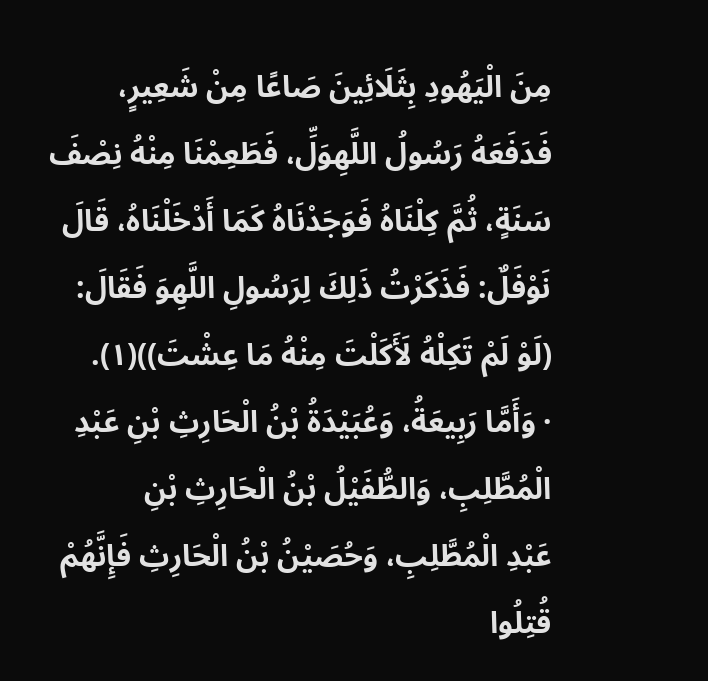مِنَ الْيَهُودِ بِثَلَائِينَ صَاعًا مِنْ شَعِيرٍ،
فَدَفَعَهُ رَسُولُ اللَّهِوَلِّ، فَطَعِمْنَا مِنْهُ نِصْفَ سَنَةٍ، ثُمَّ كِلْنَاهُ فَوَجَدْنَاهُ كَمَا أَدْخَلْنَاهُ، قَالَ
نَوْفَلٌ: فَذَكَرْتُ ذَلِكَ لِرَسُولِ اللَّهِوَ فَقَالَ: (لَوْ لَمْ تَكِلْهُ لَأَكَلْتَ مِنْهُ مَا عِشْتَ))(١).
· وَأَمَّا رَبِيعَةُ، وَعُبَيْدَةُ بْنُ الْحَارِثِ بْنِ عَبْدِ الْمُطَّلِبِ، وَالطُّفَيْلُ بْنُ الْحَارِثِ بْنِ
عَبْدِ الْمُطَّلِبِ، وَحُصَيْنُ بْنُ الْحَارِثِ فَإِنَّهُمْ قُتِلُوا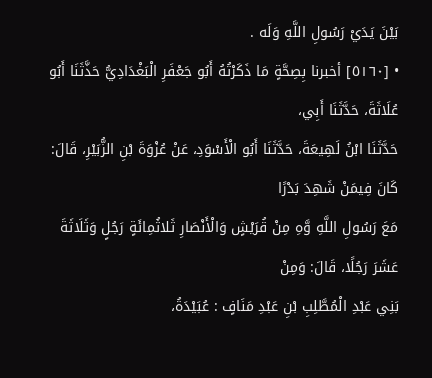بَيْنَ يَدَيْ رَسُولِ اللَّهِ وَلَه .
• [٥١٦٠] أخبرنا بِصِحَّةٍ مَا ذَكَرْتُهُ أَبُو جَعْفَرِ الْبَغْدَادِيُّ حَذَّثَنَا أَبُو عُلَاثَةَ، حَدَّثَنَا أَبِي،
حَدَّثَنَا ابْنُ لَهِيعَةَ، حَدَّثَنَا أَبُو الْأَسْوَدِ، عَنْ عُزْوَةَ بْنِ الزُّبَيْرِ، قَالَ: كَانَ فِيمَنْ شَهِدَ بَدْرًا
مَعَ رَسُولِ اللَّهِ وَّهِ مِنْ قُرَيْشٍ وَالْأَنْصَارِ ثَلاثُمِائَةٍ رَجُلٍ وَثَلَاثَةَ عَشَرَ رَجُلًا، قَالَ: وَمِنْ
بَنِي عَبْدِ الْمُطَّلِبِ بْنِ عَبْدِ مَنَافٍ : عُبَيْدَةُ،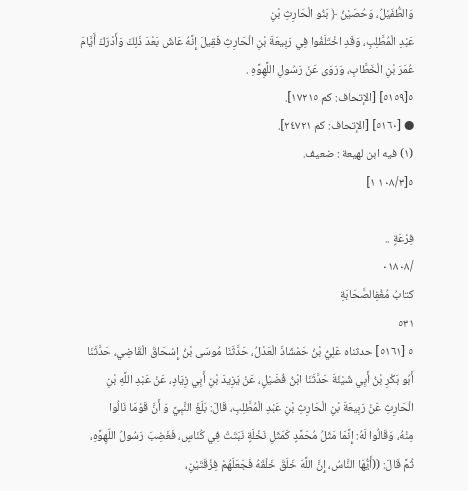وَالطُّفَيْلُ، وَحُصَيْنُ ﴿ بَنُو الْحَارِثِ بْنِ
عَبْدِ الْمُطَّلِبِ، وَقَدِ اخْتَلَفُوا فِي رَبِيعَةَ بْنِ الْحَارِثِ فَقِيلَ إِنَّهُ عَاشَ بَعْدَ ذَلِكَ وَأَدْرَكَ أَيَّامَ
عُمَرَ بْنِ الْخَطَّابِ، وَرَوَى عَنْ رَسُولِ اللَّهِوَّهِ .
٥[٥١٥٩] [الإتحاف: كم ١٧٢١٥].
● [٥١٦٠] [الإتحاف: كم ٢٤٧٢١].
(١) فيه ابن لهيعة : ضعيف.
٥[١٠٨/٣ ١]

فِرْعَةٍ ..
/٠١٨٠٨
كتابُ مُغُفِالصَّحَابَةِ
٥٣١
٥ [٥١٦١] حدثناه عَلِيُّ بْنُ حَمْشَاذَ الْعَدْلُ، حَدَّثَنَا مُوسَى بْنُ إِسْحَاقَ الْقَاضِي، حَدَّثَنَا
أَبُو بَكْرِ بْنُ أَبِي شَيْئَةَ حَدَّثَنَا ابْنُ فُضَيْلٍ، عَنْ يَزِيدَ بْنِ أَبِي زِيَادٍ، عَنْ عَبْدِ اللَّهِ بْنِ
الْحَارِثِ عَنْ رَبِيعَةَ بْنِ الْحَارِثِ بْنِ عَبْدِ الْمُطَّلِبِ، قَالَ: بَلَغَ النَّبِيَّ وَ أَنَّ قَوْمَا نَالُوا
مِنْهُ، وَقَالُوا لَهُ: إِنَّمَا مَثَلُ مُحَمَّدٍ كَمَثَلِ نَخْلَةٍ نَبَتَتْ فِي كُنَاسٍ، فَغَضِبَ رَسُولُ اللّهِوَّهِ،
ثُمَّ قَالَ: ((أَيُّهَا النَّاسُ، إِنَّ اللَّهَ خَلَقَ خَلْقَهُ فَجَعَلَهُمْ فِزْقَتَيْنِ،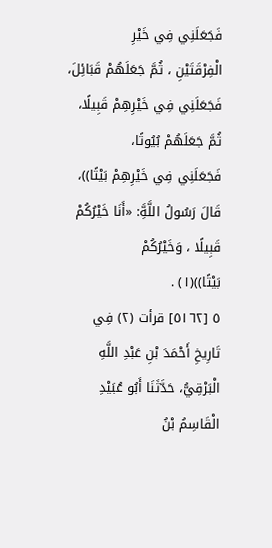فَجَعَلَنِي فِي خَيْرِ
الْفِرْقَتَيْنِ ، ثُمَّ جَعَلَهُمْ قَبَائِلَ، فَجَعَلَنِي فِي خَيْرِهِمْ قَبِيلًا، ثُمَّ جَعَلَهُمْ بُيُوتًا،
فَجَعَلَنِي فِي خَيْرِهِمْ بَيْتًا))، قَالَ رَسُولُ اللَّهَِّ: «أَنَا خَيْرُكُمْ قَبِيلًا ، وَخَيْرُكُمْ
بَيْتًا))(١) .
٥ [٥١٦٢] قرأت (٢) فِي تَارِيخِ أَحْمَدَ بْنِ عَبْدِ اللَّهِ الْبَرْقِيُّ، حَدَّثَنَا أَبُو عُبَيْدِ الْقَاسِمُ بْنُ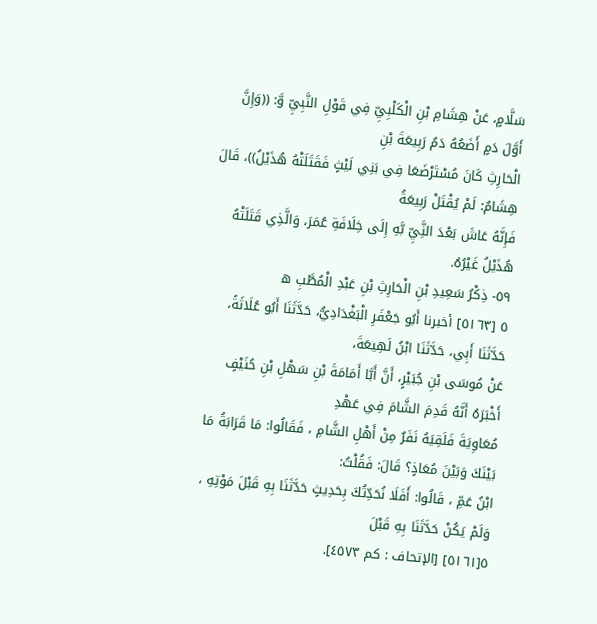سَلَّامٍ، عَنْ هِشَامِ بْنِ الْكَلْبِيِّ فِي قَوْلِ النَّبِيِّ وَّ: ((وَإِنَّ أَوَّلَ دَمٍ أَضَعُهُ دَمُ رَبِيعَةَ بْنِ
الْحَارِثِ كَانَ مُسْتَرْضَعَا فِي بَنِي لَيْثٍ فَقَتَلَتْهُ هُذَيْلُ))، قَالَ هِشَامٌ: لَمْ يُقْتَلْ رَبِيعَةُ
فَإِنَّهُ عَاشَ بَعْدَ النَِّيِّ بَّهِ إِلَى خِلَافَةِ عُمَرَ، وَالَّذِي قَتَلَتْهُ هُذَيْلُ غَيْرُهُ.
٥٩- ذِكْرُ سَعِيدِ بْنِ الْحَارِثِ بْنِ عَبْدِ الْمُطَّبِ ه
٥ [٥١٦٣] أخبرنا أَبُو جَعْفَرِ الْبَغْدَادِيُّ، حَدَّثَنَا أَبُو عُلَاثَةً، حَدَّثَنَا أَبِي، حَدَّثَنَا ابْنُ لَهِيعَةَ،
عَنْ مُوسَى بْنِ جُبَيْرٍ، أَنَّ أَبَّا أَمَامَةَ بْنِ سَهْلِ بْنِ حُنَيْفٍ أَخْبَرَهُ أَنَّهُ قَدِمَ الشَّامَ فِي عَهْدِ
مُعَاوِيَةَ فَلَقِيَهُ نَفَرٌ مِنْ أَهْلِ الشَّامِ ، فَقَالُوا: مَا قَرَابَةُ مَا بَيْنَكَ وَبَيْنَ مُعَاذٍ؟ قَالَ: فَقُلْتُ:
ابْنُ عَمِّ ، قَالُوا: أَفَلَا نُحَدِّتُكَ بِحَدِيثٍ حَدَّثَنَا بِهِ قَبْلَ مَوْتِهِ ، وَلَمْ يَكُنْ حَدَّثَنَا بِهِ قَبْلَ
٥[٥١٦١] [الإتحاف : كم ٤٥٧٣].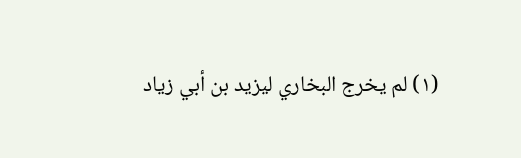(١) لم يخرج البخاري ليزيد بن أبي زياد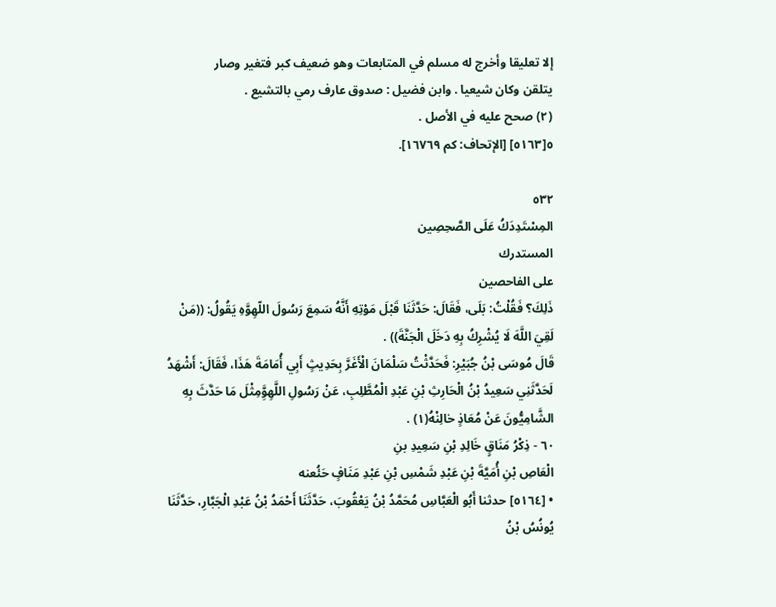إلا تعليقا وأخرج له مسلم في المتابعات وهو ضعيف كبر فتغير وصار
يتلقن وكان شيعيا . وابن فضيل : صدوق عارف رمي بالتشيع .
(٢) صحح عليه في الأصل .
٥[٥١٦٣] [الإتحاف: كم ١٦٧٦٩].

٥٣٢
المِسْتَدِدَكُ عَلَى الصَّحِصِين
المستدرك
على الفاحصين
ذَلِكَ؟ فَقُلْتُ: بَلَى، فَقَالَ: حَدَّثَنَا قَبْلَ مَوْتِهِ أَنَّهُ سَمِعَ رَسُولَ اللّهِوَّهِ يَقُولُ: ((مَنْ
لَقِيَ اللَّهَ لَا يُشْرِكُ بِهِ دَخَلَ الْجَنَّةَ)) .
قَالَ مُوسَى بْنُ جُبَيْرِ: فَحَدَّثْتُ سَلْمَانَ الْأَغَرَّ بِحَدِيثٍ أَبِي أُمَامَةَ هَذَا، فَقَالَ: أَشْهَدُ
لَحَدَّثَنِي سَعِيدُ بْنُ الْحَارِثِ بْنِ عَبْدِ الْمُطَّلِبِ، عَنْ رَسُولِ اللَّهِوَِّمِثْلَ مَا حَدَّثَ بِهِ
الشَّامِيُّونَ عَنْ مُعَاذٍ خالِنْهُ(١) .
٦٠ - ذِكْرُ مَنَاقٍِ خَالِدِ بْنِ سَعِيدِ بنِ
الْعَاصِ بْنِ أُمَيَّةَ بْنِ عَبْدِ شَمْسِ بْنِ عَبْدِ مَنَافٍ حَئُعنه
• [٥١٦٤] حدثنا أَبُو الْعَبَّاسِ مُحَمَّدُ بْنُ يَعْقُوبَ، حَدَّثَنَا أَحْمَدُ بْنُ عَبْدِ الْجَبَّارِ، حَدَّثَنَا
يُونُسُ بْنُ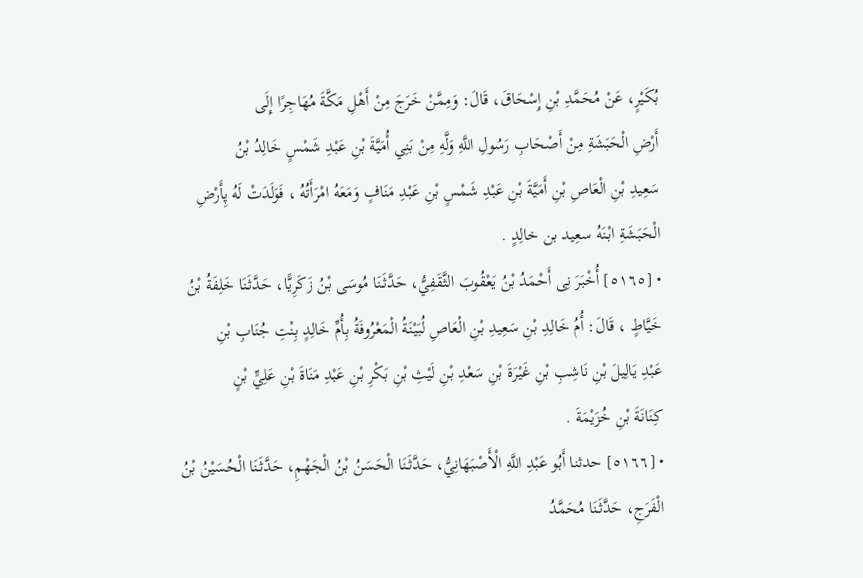بُكَيْرٍ، عَنْ مُحَمَّدِ بْنِ إِسْحَاقَ، قَالَ: وَمِمَّنْ خَرَجَ مِنْ أَهْلِ مَكَّةَ مُهَاجِرًا إِلَى
أَرْضِ الْحَبَشَةِ مِنْ أَصْحَابِ رَسُولِ اللَّهِ وَلَّهِ مِنْ بَنِي أُمَيَّةَ بْنِ عَبْدِ شَمْسٍ خَالِدُ بْنُ
سَعِيدِ بْنِ الْعَاصِ بْنِ أَمَيَّةَ بْنِ عَبْدِ شَمْسٍ بْنِ عَبْدِ مَنَافٍ وَمَعَهُ امْرَأَتُهُ ، فَوَلَدَتْ لَهُ پِأَرْضِ
الْحَبَشَةِ ابْنَهُ سعِید بن خالِدٍ .
• [٥١٦٥] أُخْبَرَ نِى أَحْمَدُ بْنُ يَعْقُوبَ الثَّقَفِيُّ، حَدَّثَنَا مُوسَى بْنُ زَكَرِيًّا، حَدَّثَنَا خَلِفَةُ بْنُ
خَيَّاطٍ ، قَالَ: أُمُ خَالِدِ بْنِ سَعِيدِ بْنِ الْعَاصِ لُبَيْنَةُ الْمَعْرُوفَةُ بِأُمِّ خَالِدٍ بِنْتِ جُنَابِ بْنِ
عَبْدِ يَالِيلَ بْنِ نَاشِبِ بْنِ غَيْرَةَ بْنِ سَعْدِ بْنِ لَيْثِ بْنِ بَكْرِ بْنِ عَبْدِ مَنَاةَ بْنِ عَلِيٍّ بْنٍ
كِنَانَةَ بْنِ خُزَيْمَةَ .
• [٥١٦٦] حدثنا أَبُو عَبْدِ اللَّهِ الْأَصْبَهَانِيُّ، حَدَّثَنَا الْحَسَنُ بْنُ الْجَهْمِ، حَدَّثَنَا الْحُسَيْنُ بْنُ
الْفَرَجِ، حَدَّثَنَا مُحَمَّدُ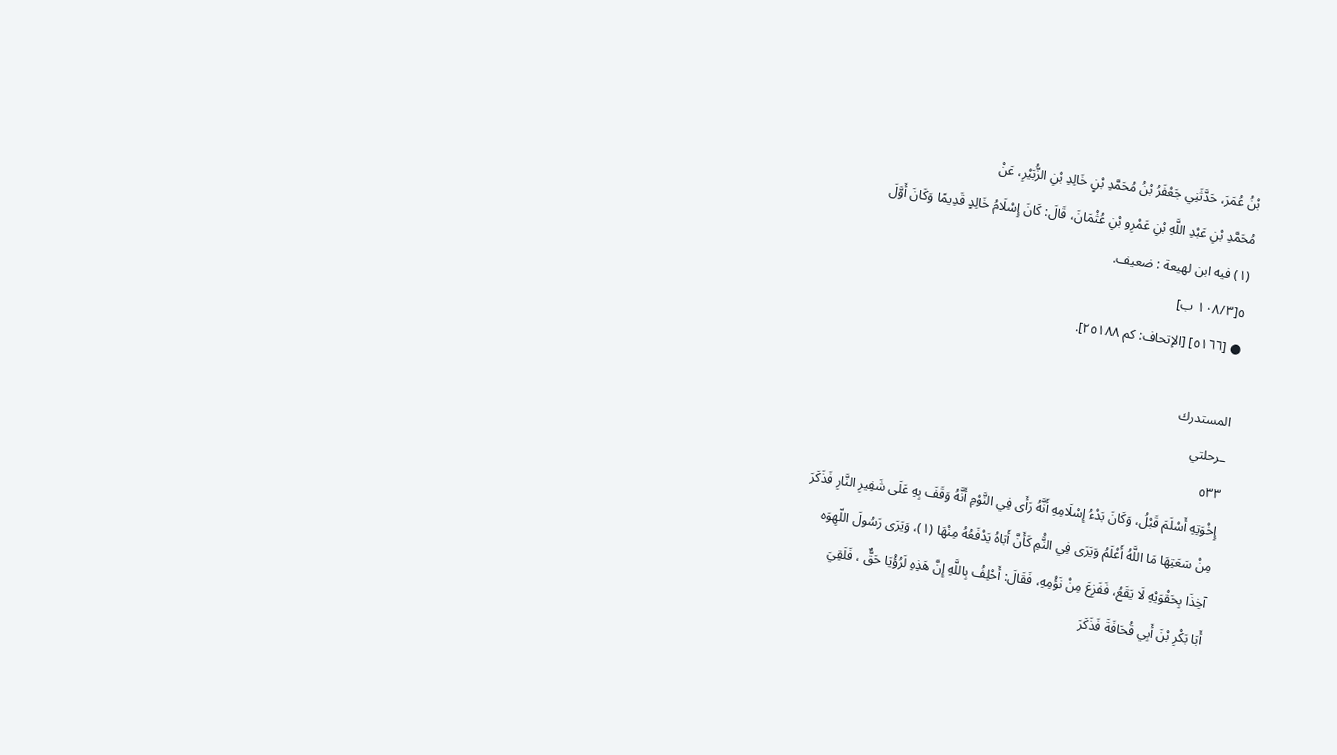بْنُ عُمَرَ، حَدَّثَنِي جَعْفَرُ بْنُ مُحَمَّدِ بْنٍ خَالِدِ بْنِ الزُّبَيْرِ، عَنْ
مُحَمَّدِ بْنِ عَبْدِ اللَّهِ بْنِ عَمْرِو بْنِ عُثْمَانَ، قَالَ: كَانَ إِسْلَامُ خَالِدٍ قَدِيمًا وَكَانَ أَوَّلَ
(١) فيه ابن لهيعة : ضعيف.
٥[١٠٨/٣ ب]
● [٥١٦٦] [الإتحاف: كم ٢٥١٨٨].

المستدرك
ـرحلتي
٥٣٣
إِخْوَتِهِ أَسْلَمَ قَبْلُ، وَكَانَ بَدْءُ إِسْلَامِهِ أَنَّهُ رَأَى فِي النَّوْمِ أَنَّهُ وَقَفَ بِهِ عَلَى شَفِيرِ النَّارِ فَذَكَرَ
مِنْ سَعَتِهَا مَا اللَّهُ أَعْلَمُ وَيَرَى فِي النَّْمِ كَأَنَّ أَبَاهُ يَدْفَعُهُ مِنْهَا (١)، وَيَرَى رَسُولَ اللّهِوَه
آخِذَا بِحَقْوَيْهِ لَا يَقَعُ، فَفَزِعَ مِنْ نَؤْمِهِ، فَقَالَ: أَحْلِفُ بِاللَّهِ إِنَّ هَذِهِ لَرُؤْيَا حَقٌّ ، فَلَقِيَ
أَبَا بَكْرِ بْنَ أَبِي قُحَافَةَ فَذَكَرَ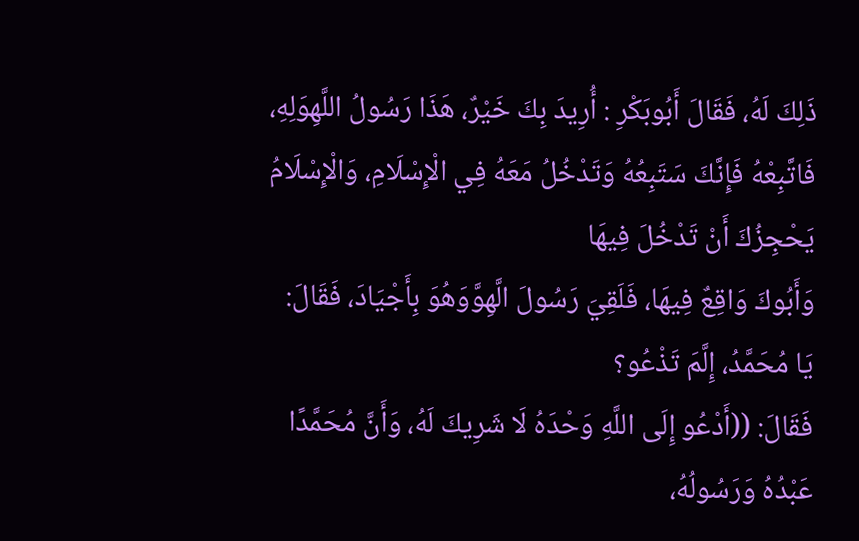ذَلِكَ لَهُ، فَقَالَ أَبُوبَكْرِ : أُرِيدَ بِكَ خَيْرٌ، هَذَا رَسُولُ اللَّهِوَلِهِ،
فَاتَّبِعْهُ فَإِنَّكَ سَتَبِعُهُ وَتَدْخُلُ مَعَهُ فِي الْإِسْلَامِ، وَالْإِسْلَامُ يَحْجِزُكَ أَنْ تَدْخُلَ فِيهَا
وَأَبُوكَ وَاقِعٌ فِيهَا، فَلَقِيَ رَسُولَ الَّهِوَّوَهُوَ بِأَجْيَادَ، فَقَالَ: يَا مُحَمَّدُ، إِلَّمَ تَذْعُو؟
فَقَالَ: ((أَدْعُو إِلَى اللَّهِ وَحْدَهُ لَا شَرِيكَ لَهُ، وَأَنَّ مُحَمَّدًا عَبْدُهُ وَرَسُولُهُ،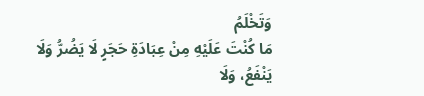وَتَخْلَمُ
مَا كُنْتَ عَلَيْهِ مِنْ عِبَادَةِ حَجَرٍ لَا يَضُرُّ وَلَا يَنْفَعُ، وَلَا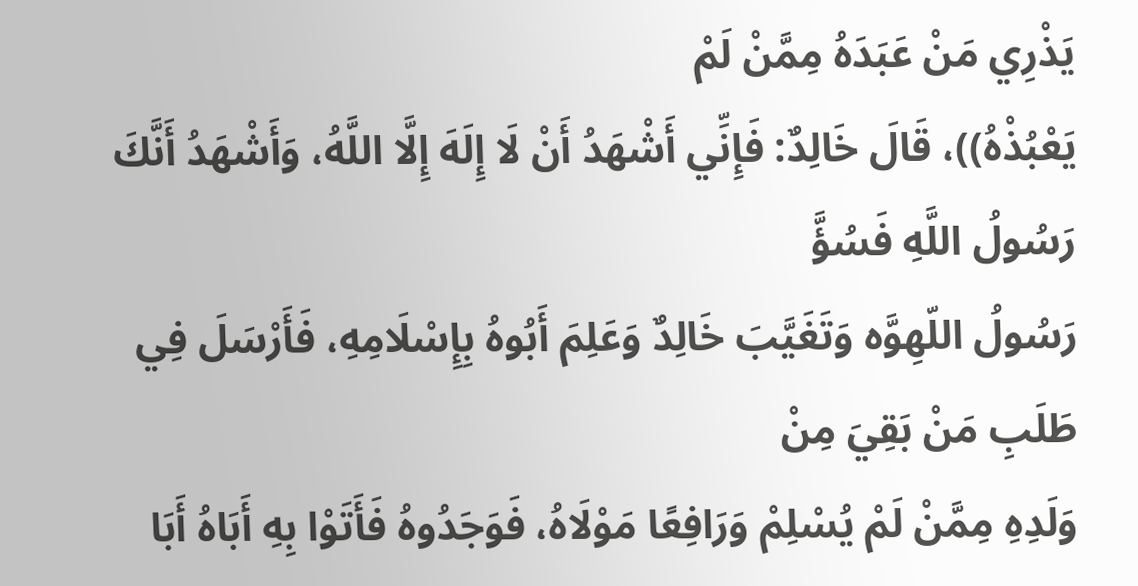يَذْرِي مَنْ عَبَدَهُ مِمَّنْ لَمْ
يَعْبُذْهُ))، قَالَ خَالِدٌ: فَإِنِّي أَشْهَدُ أَنْ لَا إِلَهَ إِلَّا اللَّهُ، وَأَشْهَدُ أَنَّكَ رَسُولُ اللَّهِ فَسُؤَّ
رَسُولُ اللّهِوَّه وَتَغَيَّبَ خَالِدٌ وَعَلِمَ أَبُوهُ بِإِسْلَامِهِ، فَأَرْسَلَ فِي طَلَبِ مَنْ بَقِيَ مِنْ
وَلَدِهِ مِمَّنْ لَمْ يُسْلِمْ وَرَافِعًا مَوْلَاهُ، فَوَجَدُوهُ فَأَتَوْا بِهِ أَبَاهُ أَبَا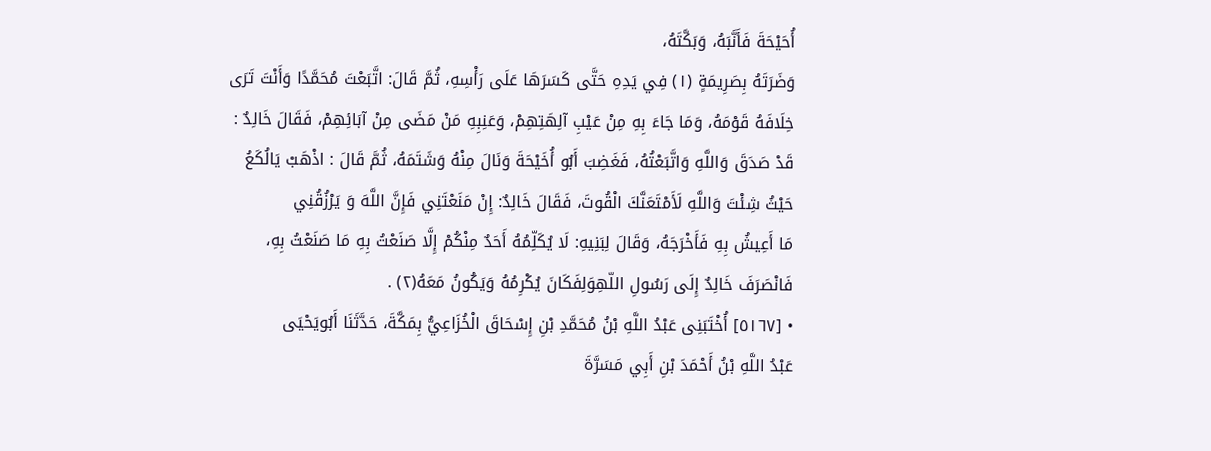أُحَيْحَةَ فَأَنَّبَهُ، وَبَكَّتَهُ،
وَضَرَتَهُ بِصَرِيمَةٍ (١) فِي يَدِهِ حَتَّى كَسَرَهَا عَلَى رَأْسِهِ، ثُمَّ قَالَ: اتَّبَعْتَ مُحَمَّدًا وَأَنْتَ تَرَى
خِلَافَهُ قَوْمَهُ، وَمَا جَاءَ بِهِ مِنْ عَيْبِ آلِهَتِهِمْ، وَعَنِبِهِ مَنْ مَضَى مِنْ آبَائِهِمْ، فَقَالَ خَالِدٌ :
قَدْ صَدَقَ وَاللَّهِ وَاتَّبَعْتُهُ، فَغَضِبَ أَبُو أُخَيْحَةَ وَنَالَ مِنْهُ وَشَتَمَهُ، ثُمَّ قَالَ : اذْهَبْ يَالُكَعُ
حَيْثُ شِئْتَ وَاللَّهِ لَأَمْتَعَنَّكَ الْقُوتَ، فَقَالَ خَالِدٌ: إِنْ مَنَعْتَنِي فَإِنَّ اللَّهَ وَ يَرْزُقُنِي
مَا أَعِيشُ بِهِ فَأَخْرَجَهُ، وَقَالَ لِبَنِيهِ: لَا يُكَلِّمُهُ أَحَدٌ مِنْكُمْ إِلَّا صَنَعْتُ بِهِ مَا صَنَعْتُ بِهِ،
فَانْصَرَفَ خَالِدٌ إِلَى رَسُولِ اللّهِوَلِفَكَانَ يُكْرِمُهُ وَيَكُونُ مَعَهُ(٢) .
• [٥١٦٧] أُخْتَبَنِى عَبْدُ اللَّهِ بْنُ مُحَمَّدِ بْنِ إِسْحَاقَ الْخُزَاعِيُّ بِمَكَّةَ، حَدَّثَنَا أَبُويَحْيَى
عَبْدُ اللَّهِ بْنُ أَحْمَدَ بْنِ أَبِي مَسَرَّةَ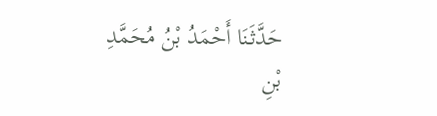حَدَّثَنَا أَحْمَدُ بْنُ مُحَمَّدِ بْنِ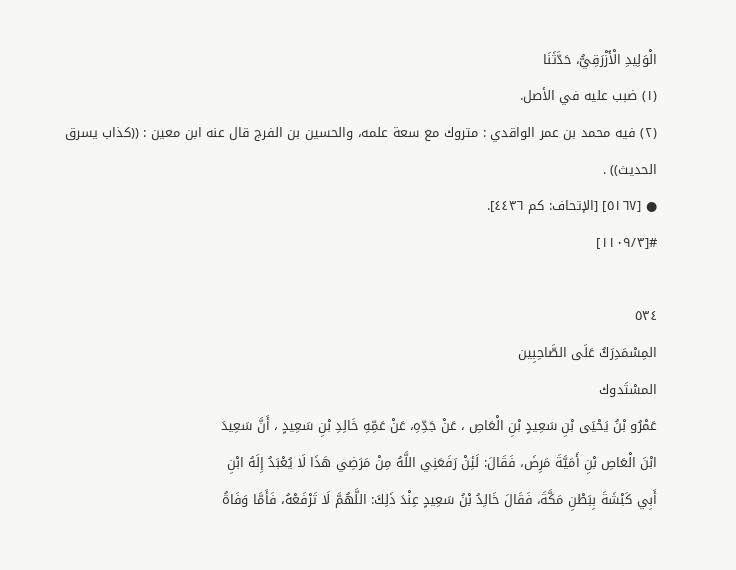الْوَلِيدِ الْأَزْرَقِيُّ، حَدَّثَنَا
(١) ضبب عليه في الأصل.
(٢) فيه محمد بن عمر الواقدي : متروك مع سعة علمه، والحسين بن الفرج قال عنه ابن معين : ((كذاب يسرق
الحدیث)) .
● [٥١٦٧] [الإتحاف: كم ٤٤٣٦].
#[١١٠٩/٣]

٥٣٤
المِسْمَدِرَكُ عَلَى الصَّاحِبِين
المسْتَدوك
عَمْرُو بْنُ يَحْيَى بْنِ سَعِيدٍ بْنِ الْعَاصِ ، عَنْ جَدِّهِ، عَنْ عَمِّهِ خَالِدِ بْنِ سَعِيدٍ ، أَنَّ سَعِيدَ
ابْنَ الْعَاصِ بْنِ أَمَيَّةَ مَرِضَ، فَقَالَ: لَئِنْ رَفَعَنِي اللَّهُ مِنْ مَرَضِي هَذَا لَا يُعْبَدُ إِلَهُ ابْنِ
أَبِي كَبْشَةَ بِبَطْنِ مَكَّةَ، فَقَالَ خَالِدُ بْنُ سَعِيدٍ عِنْدَ ذَلِكَ: اللَّهُمَّ لَا تَرْفَعْهُ، فَأَمَّا وَفَاةُ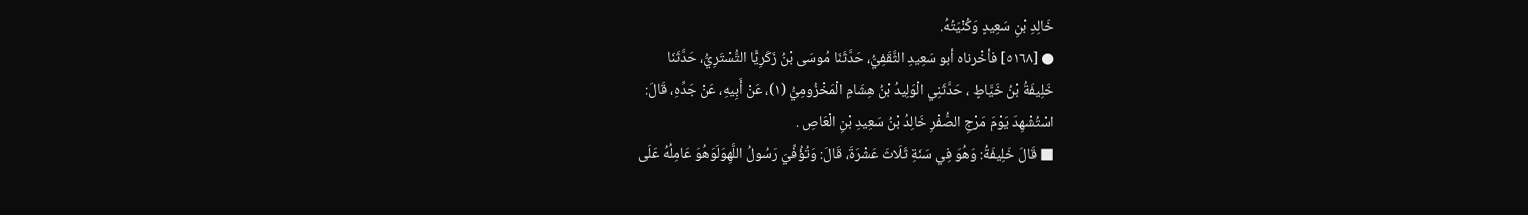خَالِدِ بْنِ سَعِيدٍ وَكُنْيَتُهُ.
● [٥١٦٨] فأخْرناه أبو سَعِيدِ الثَّقَفِيُّ، حَدَّثَنَا مُوسَى بْنُ زَكَرِيًّا التُّسْتَرِيُّ، حَدَّثَنَا
خَلِيفَةُ بْنُ خَيَّاطٍ ، حَدَّثَنِي الْوَلِيدُ بْنُ هِشَامِ الْمَخْزُومِيُّ (١)، عَنْ أَبِيهِ، عَنْ جَدِّهِ، قَالَ:
اسْتُشْهِدَ يَوْمَ مَرْجِ الصُّفْرِ خَالِدُ بْنُ سَعِيدِ بْنِ الْعَاصِ .
■ قَالَ خَلِيفَةُ: وَهُوَ فِي سَنَةِ ثَلَاثَ عَشْرَةَ، قَالَ: وَتُؤُفِّيَ رَسُولُ اللَّهِوَلَوَهُوَ عَامِلُهُ عَلَى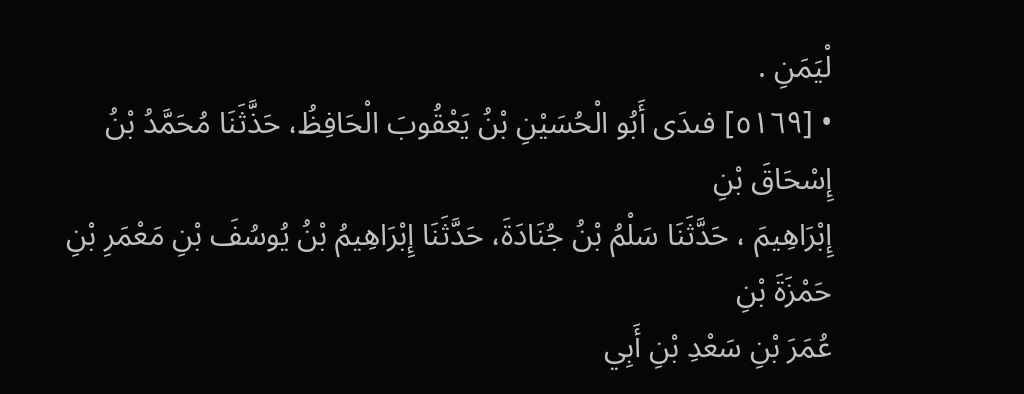لْيَمَنِ .
• [٥١٦٩] فىدَى أَبُو الْحُسَيْنِ بْنُ يَعْقُوبَ الْحَافِظُ، حَذَّثَنَا مُحَمَّدُ بْنُ إِسْحَاقَ بْنِ
إِبْرَاهِيمَ ، حَدَّثَنَا سَلْمُ بْنُ جُنَادَةَ، حَدَّثَنَا إِبْرَاهِيمُ بْنُ يُوسُفَ بْنِ مَعْمَرِ بْنِ حَمْزَةَ بْنِ
عُمَرَ بْنِ سَعْدِ بْنِ أَبِي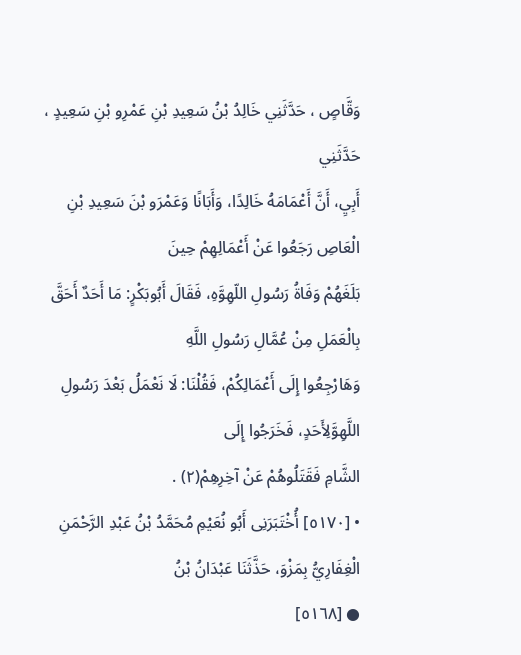وَقَّاصٍ ، حَدَّثَنِي خَالِدُ بْنُ سَعِيدِ بْنِ عَمْرِو بْنِ سَعِيدٍ ، حَدَّثَنِي
أَبِيِ، أَنَّ أَعْمَامَهُ خَالِدًا، وَأَبَانًا وَعَمْرَو بْنَ سَعِيدِ بْنِ الْعَاصِ رَجَعُوا عَنْ أَعْمَالِهِمْ حِينَ
بَلَغَهُمْ وَفَاةُ رَسُولِ اللّهِوَّهِ، فَقَالَ أَبُوبَكْرٍ: مَا أَحَدٌ أَحَقَّ بِالْعَمَلِ مِنْ عُمَّالِ رَسُولِ اللَّهِ
وَهَارْجِعُوا إِلَى أَعْمَالِكُمْ، فَقُلْنَا: لَا نَعْمَلُ بَعْدَ رَسُولِ اللَّهِوَّلِأَحَدٍ، فَخَرَجُوا إِلَى
الشَّامِ فَقَتَلُوهُمْ عَنْ آخِرِهِمْ(٢) .
• [٥١٧٠] أُخْتَبَرَنِى أَبُو نُعَيْمِ مُحَمَّدُ بْنُ عَبْدِ الرَّحْمَنِ الْغِفَارِيُّ بِمَزْوَ، حَذَّثَنَا عَبْدَانُ بْنُ
● [٥١٦٨]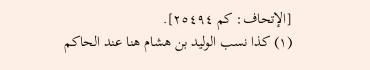[الإتحاف: كم ٢٥٤٩٤].
(١) كذا نسب الوليد بن هشام هنا عند الحاكم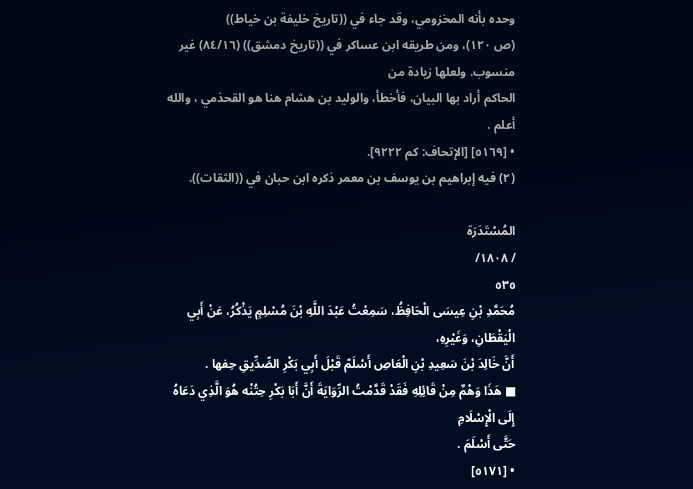وحده بأنه المخزومي، وقد جاء في ((تاريخ خليفة بن خياط))
(ص ١٢٠)، ومن طريقه ابن عساكر في ((تاريخ دمشق)) (٨٤/١٦) غير منسوب. ولعلها زيادة من
الحاكم أراد بها البيان، فأخطأ، والوليد بن هشام هنا هو القحذمي ، والله أعلم .
• [٥١٦٩] [الإتحاف: كم ٩٢٢٢].
(٢) فيه إبراهيم بن يوسف بن معمر ذكره ابن حبان في ((الثقات)).

المُسْتَدَرَة
/ ١٨٠٨/
٥٣٥
مُحَمَّدِ بْنِ عِيسَى الْحَافِظُ، سَمِعْتُ عَبْدَ اللَّهِ بْنَ مُسْلِمٍ يَذْكُرُ، عَنْ أَبِي الْيَقْطَانِ، وَغَيْرِهِ،
أَنَّ خَالِدَ بْنَ سَعِيدِ بْنِ الْعَاصِ أَسْلَمّ قَبْلَ أَبِي بَكْرِ الصِّدِّيقِ حِفها .
■ هَذَا وَهْمٌ مِنْ قَائِلِهِ فَقَدْ قَدَّمْتُ الرِّوَايَةَ أَنَّ أَبَا بَكْرِ حِتُنْه هُوَ الَّذِي دَعَاهُ إِلَى الْإِسْلَامِ
حَتَّى أَسْلَمَ .
• [٥١٧١]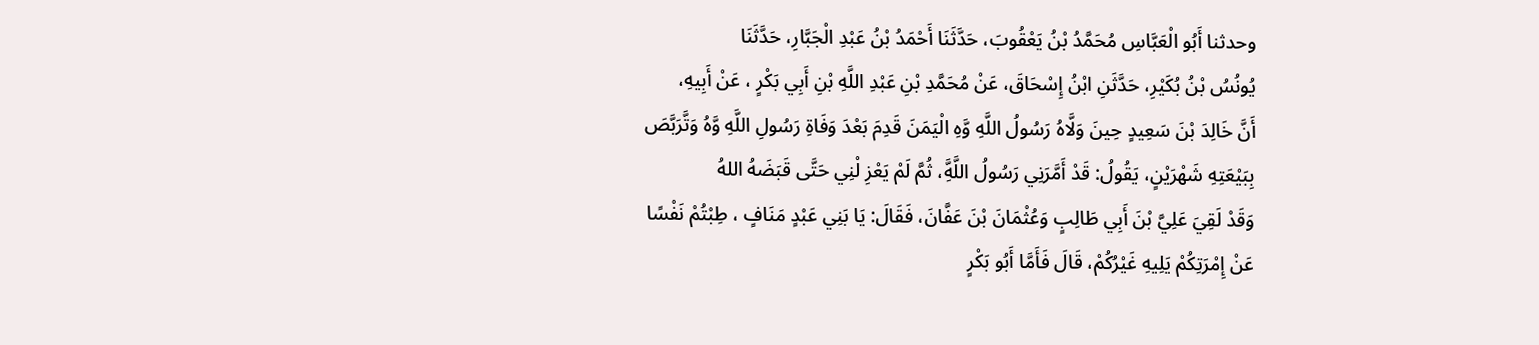وحدثنا أَبُو الْعَبَّاسِ مُحَمَّدُ بْنُ يَعْقُوبَ، حَدَّثَنَا أَحْمَدُ بْنُ عَبْدِ الْجَبَّارِ، حَدَّثَنَا
يُونُسُ بْنُ بُكَيْرِ، حَدَّثَنِ ابْنُ إِسْحَاقَ، عَنْ مُحَمَّدِ بْنِ عَبْدِ اللَّهِ بْنِ أَبِي بَكْرٍ ، عَنْ أَبِيهِ،
أَنَّ خَالِدَ بْنَ سَعِيدٍ حِينَ وَلَّاهُ رَسُولُ اللَّهِ وَّهِ الْيَمَنَ قَدِمَ بَعْدَ وَفَاةِ رَسُولِ اللَّهِ وَّهُ وَتَّرَبَّصَ
بِبَيْعَتِهِ شَهْرَيْنٍ، يَقُولُ: قَدْ أَمَّرَنِي رَسُولُ اللَّهَِّ، ثُمَّ لَمْ يَعْزِ لْنِي حَتَّى قَبَضَهُ اللهُ
وَقَدْ لَقِيَ عَلِيَّ بْنَ أَبِي طَالِبٍ وَعُثْمَانَ بْنَ عَفَّانَ، فَقَالَ: يَا بَنِي عَبْدٍ مَنَافٍ ، طِبْتُمْ نَفْسًا
عَنْ إِمْرَتِكُمْ يَلِيهِ غَيْرُكُمْ، قَالَ فَأَمَّا أَبُو بَكْرٍ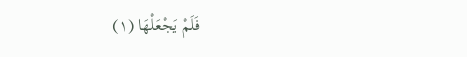فَلَمْ يَجْعَلْهَا (١)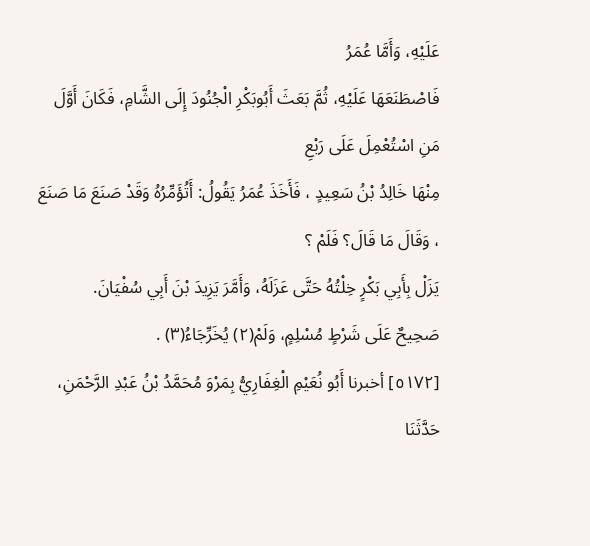عَلَيْهِ، وَأَمَّا عُمَرُ
فَاصْطَنَعَهَا عَلَيْهِ، ثُمَّ بَعَثَ أَبُوبَكْرِ الْجُنُودَ إِلَى الشَّامِ، فَكَانَ أَوَّلَ مَنِ اسْتُعْمِلَ عَلَى رَبْعِ
مِنْهَا خَالِدُ بْنُ سَعِيدٍ ، فَأَخَذَ عُمَرُ يَقُولُ: أَتُؤَمِّرُهُ وَقَدْ صَنَعَ مَا صَنَعَ ، وَقَالَ مَا قَالَ؟ فَلَمْ ؟
يَزَلْ بِأَبِي بَكْرٍ خِلْتُهُ حَتَّى عَزَلَهُ، وَأَمَّرَ يَزِيدَ بْنَ أَبِي سُفْيَانَ.
صَحِيحٌ عَلَى شَرْطٍ مُسْلِمٍ، وَلَمْ(٢) يُخَرِّجَاءُ(٣) .
[٥١٧٢] أخبرنا أَبُو نُعَيْمِ الْغِفَارِيُّ بِمَرْوَ مُحَمَّدُ بْنُ عَبْدِ الرَّحْمَنِ، حَدَّثَنَا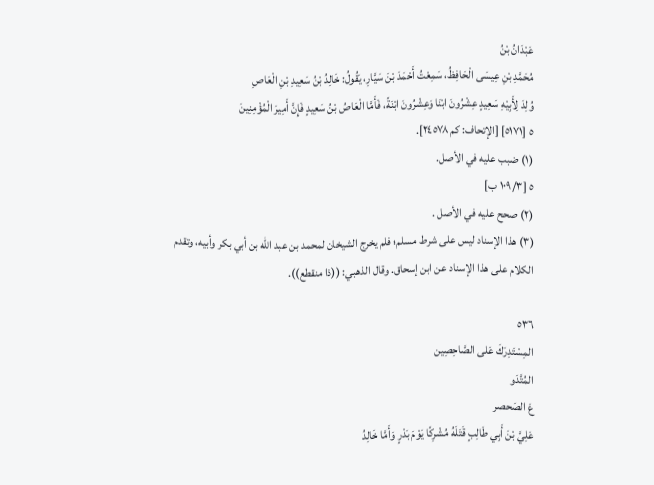عَبْدَانُ بْنُ
مُحَمَّدِ بْنِ عِيسَى الْحَافِظُ، سَمِعْتُ أَحْمَدَ بْنَ سَيَّارِ، يَقُولُ: خَالِدُ بْنُ سَعِيدِ بْنِ الْعَاصِ
وُلِدَ لِأَبِيْهِ سَعِيدٍ عِشْرُونَ ابْنَا وَعِشْرُونَ ابْنَةً، فَأَمَّا الْعَاصُ بْنُ سَعِيدٍ فَإِنَّ أَمِيرَ الْمُؤْمِنِينَ
٥ [٥١٧١] [الإتحاف: كم ٢٤٥٧٨].
(١) ضبب عليه في الأصل.
٥ [١٠٩/٣ ب]
(٢) صحح عليه في الأصل .
(٣) هذا الإسناد ليس على شرط مسلم؛ فلم يخرج الشيخان لمحمد بن عبد الله بن أبي بكر وأبيه، وتقدم
الكلام على هذا الإسناد عن ابن إسحاق. وقال الذهبي: ((ذا منقطع)).

٥٣٦
المِسْتَدِرَكَ عَلى الصَّاحِصِين
المُتَّدَو
عَ الصَحصر
عَلِيَّ بْنَ أَبِي طَالِبٍ قَتَلَهُ مُشْرِكًا يَوْمَ بَدْرٍ وَأَمَّا خَالِدُ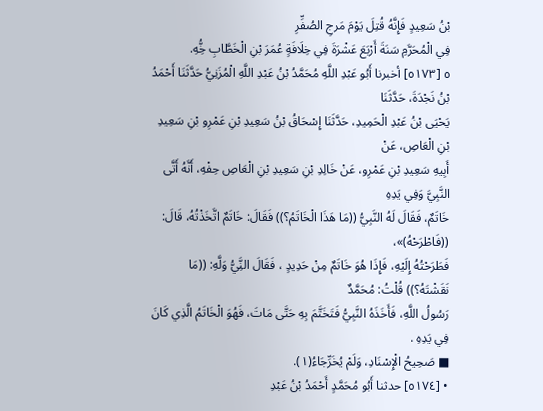بْنُ سَعِيدٍ فَإِنَّهُ قُتِلَ يَوْمَ مَرجِ الصُفِّرِ
فِي الْمُحَرَّمِ سَنَةَ أَرْبَعَ عَشْرَةَ فِي خِلَافَةٍ عُمَرَ بْنِ الْخَطَّابِ خُِّهِ.
٥ [٥١٧٣] أخبرنا أَبُو عَبْدِ اللَّهِ مُحَمَّدُ بْنُ عَبْدِ اللَّهِ الْمُزَنِيُّ حَدَّثَنَا أَحْمَدُ بْنُ نَجْدَةَ، حَدَّثَنَا
يَحْيَى بْنُ عَبْدِ الْحَمِيدِ، حَدَّثَنَا إِسْحَاقُ بْنُ سَعِيدِ بْنِ عَمْرِو بْنِ سَعِيدِ بْنِ الْعَاصِ، عَنْ
أَبِيهِ سَعِيدِ بْنِ عَمْرِو، عَنْ خَالِدِ بْنِ سَعِيدِ بْنِ الْعَاصِ حِفْهِ، أَنَّهُ أَتَّى النَّبِيَّ وَفِي يَدِهِ
خَاتَمٌ، فَقَالَ لَهُ النَّبِيُّ ((مَا هَذَا الْخَاتَمُ؟)) فَقَالَ: خَاتَمٌ اتَّخَذْتُهُ، قَالَ: ((فَاطْرَحْهُ)»،
فَطَرَحْتُهُ إِلَيْهِ، فَإِذَا هُوَ خَاتَمٌ مِنْ حَدِيدٍ ، فَقَالَ النَِّيُّ وَلَّهِ: ((مَا نَقَشْتَهُ؟)) قُلْتُ: مُحَمَّدٌ
رَسُولُ اللَّهِ، فَأَخَذَهُ النَّبِيُّ فَتَخَتَّمَ بِهِ حَتَّى مَاتَ، فَهُوَ الْخَاتَمُ الَّذِي كَانَ فِي يَدِهِ .
■ صَحِيحُ الْإِسْنَادِ، وَلَمْ يُخَرِّجَاءُ(١).
• [٥١٧٤] حدثنا أَبُو مُحَمَّدٍ أَحْمَدُ بْنُ عَبْدِ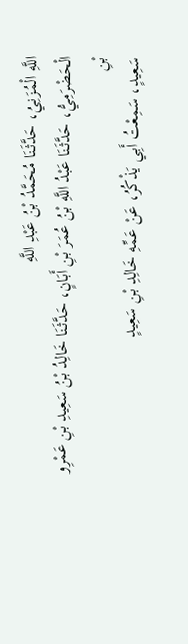اللَّهِ الْمُزَنِيُ، حَدَّثَنَا مُحَمَّدُ بْنُ عَبْدِ اللَّهِ
الْحَضْرَمِيُّ، حَدَّثَنَا عَبْدُ اللَّهِ بْنُ عُمَرَ بْنِ أَبَانٍ، حَدَّثَنَا خَالِدُ بْنُ سَعِيدِ بْنِ عَمْرِو بْنِ
سَعِيدٍ، سَمِعْتُ أَبِي يَذْكُرُ، عَنْ عَمِّهِ خَالِدِ بْنِ سَعِيدٍ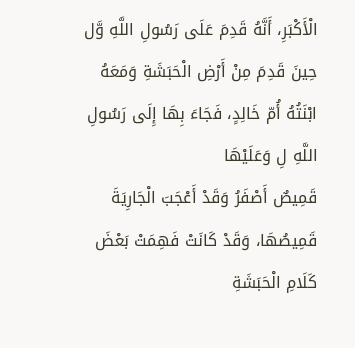الْأَكْبَرِ، أَنَّهُ قَدِمَ عَلَى رَسُولِ اللَّهِ وَّل
حِينَ قَدِمَ مِنْ أَرْضِ الْحَبَشَةِ وَمَعَهُ ابْنَتُهُ أُمّ خَالِدٍ، فَجَاءَ بِهَا إِلَى رَسُولِ اللَّهِ لِ وَعَلَيْهَا
قَمِيصٌ أَصْفَرُ وَقَدْ أَعْجَبَ الْجَارِيَةَ قَمِيصُهَا، وَقَدْ كَانَتْ فَهِمَتْ بَعْضَ كَلَامِ الْحَبَشَةِ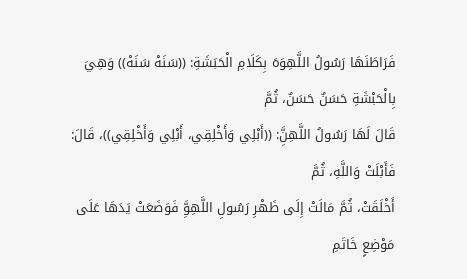فَرَاطَنَهَا رَسُولُ اللَّهِوَهَ بِكَلَامِ الْحَبَشَةِ: ((سَنَهْ سَنَهْ)) وَهِيَ بِالْحَبْشَةِ حَسَنٌ حَسَنٌ، ثُمَّ
قَالَ لَهَا رَسُولُ اللَّهِنَِّ: ((أَبْلِي وَأَخْلِقِي، أَبْلِي وَأَخْلِقِي))، قَالَ: فَأَبْلَتْ وَاللَّهِ، ثُمَّ
أَخْلَقَتْ، ثُمَّ مَالَتْ إِلَى ظَهْرِ رَسُولِ اللَّهِوَِّ فَوَضَعَتْ يَدَهَا عَلَى مَوْضِعٍ خَاتَمِ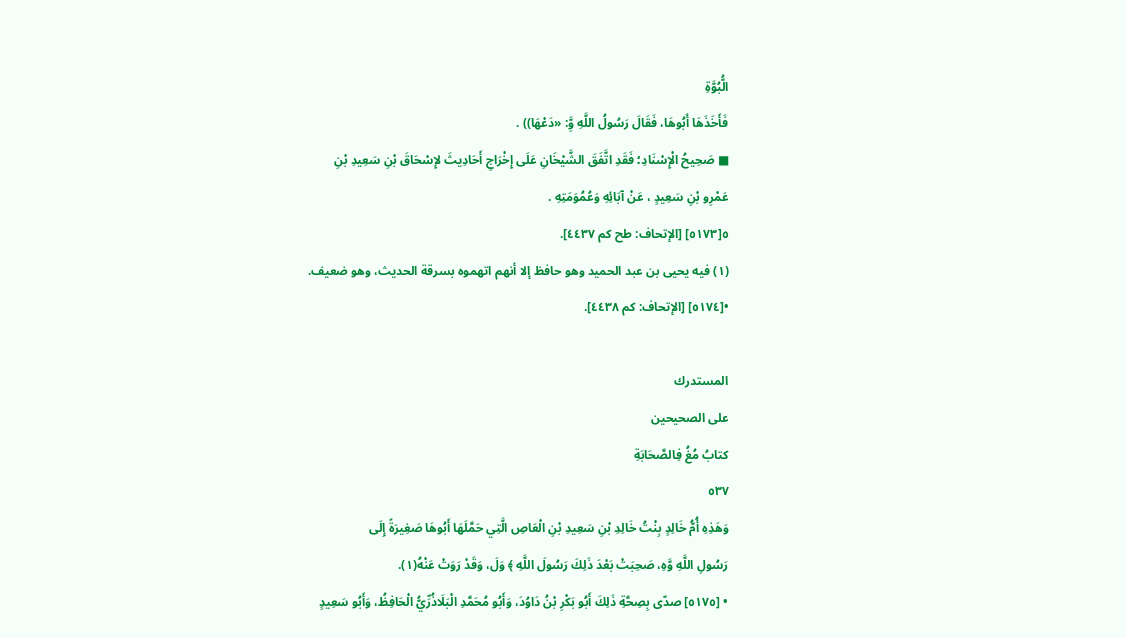الُّبُوَّةِ
فَأَخَذَهَا أَبُوهَا، فَقَالَ رَسُولُ اللَّهِ وَِّ: «دَعْهَا)) .
■ صَحِيحُ الْإِسْنَادِ؛ فَقَدِ اتَّفَقَ الشَّيْخَانِ عَلَى إِخْرَاجِ أَحَادِيثَ لإِسْحَاقَ بْنِ سَعِيدِ بْنِ
عَمْرِو بْنِ سَعِيدٍ ، عَنْ آبَائِهِ وَعُمُوَمَتِهِ .
٥[٥١٧٣] [الإتحاف: طح كم ٤٤٣٧].
(١) فيه يحيى بن عبد الحميد وهو حافظ إلا أنهم اتهموه بسرقة الحديث، وهو ضعيف.
•[٥١٧٤] [الإتحاف: كم ٤٤٣٨].

المستدرك
على الصحيحين
كتابُ مُغُ فِالصَّحَابَةِ
٥٣٧
وَهَذِهِ أُمُّ خَالِدٍ بِنْتُ خَالِدِ بْنِ سَعِيدِ بْنِ الْعَاصِ الَّتِي حَمَّلَهَا أَبُوهَا صَغِيرَةً إِلَى
رَسُولِ اللَّهِ وَّهِ، صَحِبَتْ بَعْدَ ذَلِكَ رَسُولَ اللَّهِ ﴾ وَلَ، وَقَدْ رَوَتْ عَنْهُ(١).
• [٥١٧٥] صدّى بِصِحَّةِ ذَلِكَ أَبُو بَكْرِ بْنُ دَاوُدَ، وَأَبُو مُحَمَّدِ الْبَلَاذُرِّيُّ الْحَافِظُ، وَأَبُو سَعِيدٍ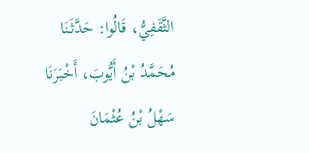الثَّقَفِيُّ، قَالُوا: حَدَّثَنَا مُحَمَّدُ بْنُ أَيُّوبَ، أَخْبَرَنَا سَهْلُ بْنُ عُثْمَانَ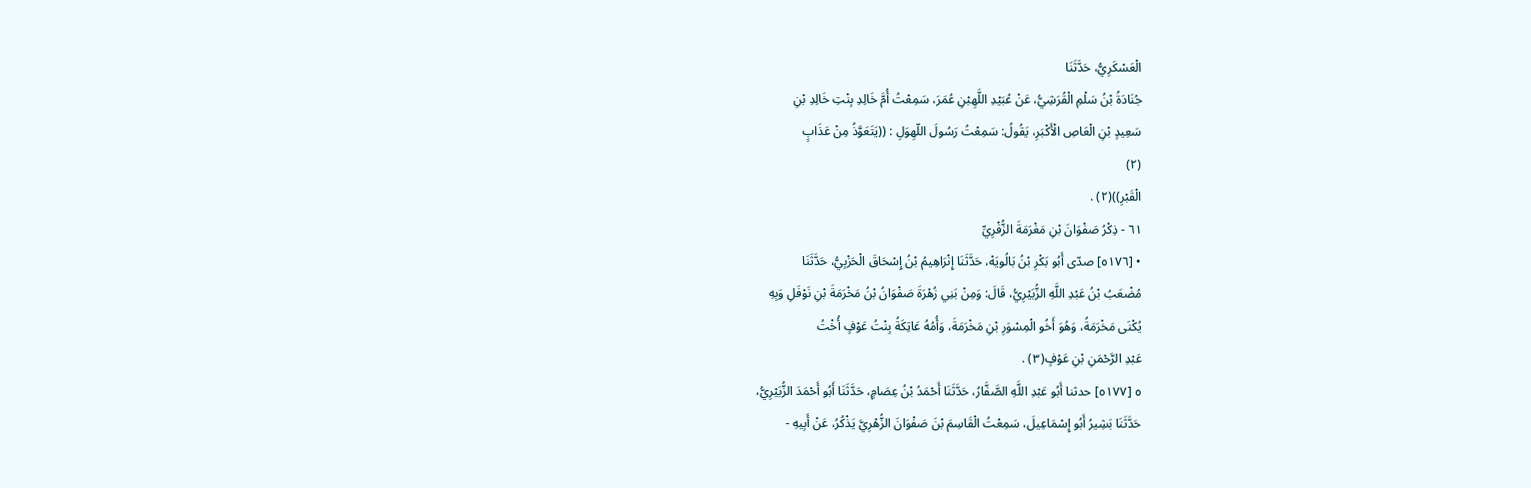الْعَسْكَرِيُّ، حَدَّثَنَا
جُنَادَةُ بْنُ سَلْمِ الْقُرَشِيُّ، عَنْ عُبَيْدِ اللَّهِبْنِ عُمَرَ، سَمِعْتُ أُمَّ خَالِدِ بِنْتِ خَالِدِ بْنِ
سَعِيدٍ بْنِ الْعَاصِ الْأَكْبَرِ، يَقُولُ: سَمِعْتُ رَسُولَ اللّهِوَلِ : ((يَتَعَوَّذُ مِنْ عَذَابٍ
(٢)
الْقَبْرِ))(٢) .
٦١ - ذِكْرُ صَفْوَانَ بْنِ مَغْرَمَةَ الزُّفْرِيِّ
• [٥١٧٦] صدّى أَبُو بَكْرِ بْنُ بَالُويَهْ، حَدَّثَنَا إِنْرَاهِيمُ بْنُ إِسْحَاقَ الْحَزْبِيُّ، حَدَّثَنَا
مُضْعَبُ بْنُ عَبْدِ اللَّهِ الزُّبَيْرِيُّ، قَالَ: وَمِنْ بَنِي زُهْرَةَ صَفْوَانُ بْنُ مَخْرَمَةَ بْنِ نَوْفَلِ وَبِهِ
يُكْنَى مَخْرَمَةُ، وَهُوَ أَخُو الْمِسْوَرِ بْنِ مَخْرَمَةَ، وَأُمُهُ عَاتِكَةُ بِنْتُ عَوْفٍ أُخْتُ
عَبْدِ الرَّحْمَنِ بْنِ عَوْفٍ(٣) .
٥ [٥١٧٧] حدثنا أَبُو عَبْدِ اللَّهِ الصَّفَّارُ، حَدَّثَنَا أَحْمَدُ بْنُ عِصَامٍ، حَدَّثَنَا أَبُو أَحْمَدَ الزُّبَيْرِيُّ،
حَدَّثَنَا بَشِيرُ أَبُو إِسْمَاعِيلَ، سَمِعْتُ الْقَاسِمَ بْنَ صَفْوَانَ الزُّهْرِيَّ يَذْكُرُ، عَنْ أَبِيهِ -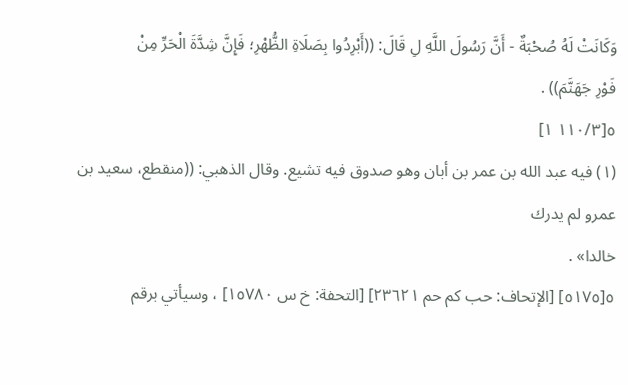وَكَانَتْ لَهُ صُحْبَةٌ - أَنَّ رَسُولَ اللَّهِ لِ قَالَ: ((أَبْرِدُوا بِصَلَاةِ الظُّهْرِ؛ فَإِنَّ شِدَّةَ الْحَرِّ مِنْ
فَوْرِ جَهَنَّمَ)) .
٥[١١٠/٣ ١]
(١) فيه عبد الله بن عمر بن أبان وهو صدوق فيه تشيع. وقال الذهبي: ((منقطع، سعيد بن عمرو لم يدرك
خالدا» .
٥[٥١٧٥] [الإتحاف: حب كم حم ٢٣٦٢١] [التحفة: خ س ١٥٧٨٠] ، وسيأتي برقم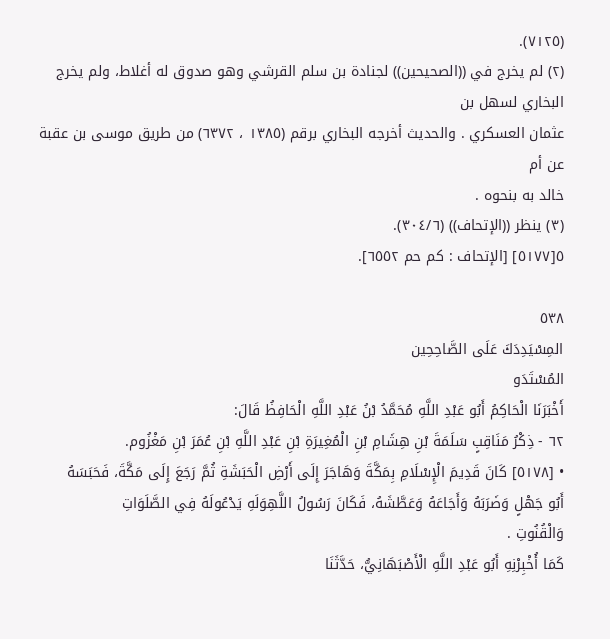(٧١٢٥).
(٢) لم يخرج في ((الصحيحين)) لجنادة بن سلم القرشي وهو صدوق له أغلاط، ولم يخرج البخاري لسهل بن
عثمان العسكري . والحديث أخرجه البخاري برقم (١٣٨٥ ، ٦٣٧٢) من طريق موسى بن عقبة عن أم
خالد به بنحوه .
(٣) ينظر ((الإتحاف)) (٣٠٤/٦).
٥[٥١٧٧] [الإتحاف : کم حم ٦٥٥٢].

٥٣٨
المِسْيَدِدَكَ عَلَى الصَّاحِحِين
المُسْتَدَو
أَخْبَرَنَا الْحَاكِمُ أَبُو عَبْدِ اللَّهِ مُحَمَّدُ بْنُ عَبْدِ اللَّهِ الْحَافِظُ قَالَ:
٦٢ - ذِكْرُ مَنَاقِبٍ سَلَمَةَ بْنِ هِشَامِ بْنِ الْمُغِيرَةِ بْنِ عَبْدِ اللَّهِ بْنِ عُمَرَ بْنِ مَغْزُوم.
• [٥١٧٨] كَانَ قَدِيمَ الْإِسْلَامِ بِمَكَّةَ وَهَاجَرَ إِلَى أَرْضِ الْحَبَشَةِ ثُمَّ رَجَعَ إِلَى مَكَّةَ، فَحَبَسَهُ
أَبُو جَهْلٍ وَضَرَبَهُ وَأَجَاعَهُ وَعَطَّشَهُ، فَكَانَ رَسُولُ اللَّهِوَلَهِ يَدْعُولَهُ فِي الصَّلَوَاتِ
وَالْقُنُوتِ .
كَمَا أُخْبِرْنِهِ أَبُو عَبْدِ اللَّهِ الْأَصْبَهَانِيُّ، حَدَّثَنَا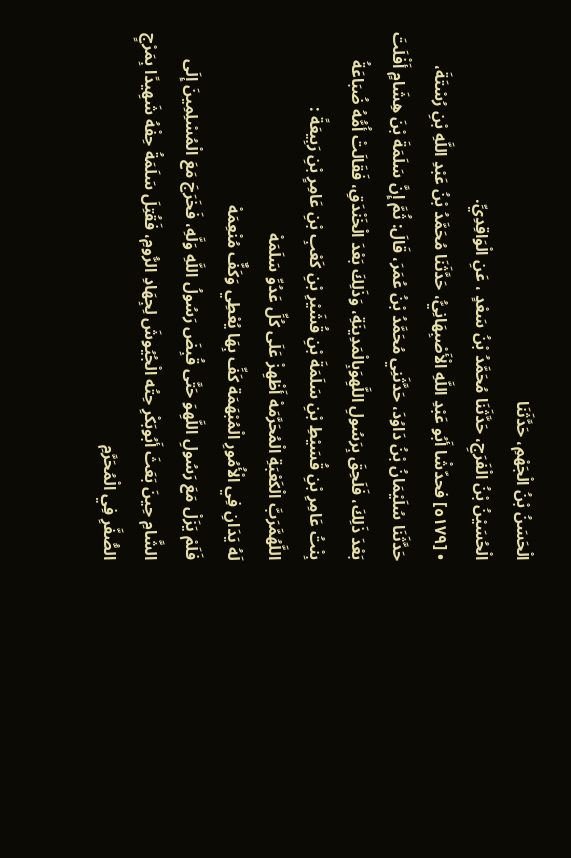الْحَسَنُ بْنُ الْجَهْمِ، حَدَّثَنَا
الْحُسَيْنُ بْنُ الْفَرَجِ، حَدَّثَنَا مُحَمَّدُ بْنُ سَعْدٍ ، عَنِ الْوَاقِدِيِّ.
• [٥١٧٩] فحدّشْا أَبُو عَبْدِ اللَّهِ الْأَصْبِهَانِيُّ، حَدَّثَنَا مُحَمَّدُ بْنُ عَبْدِ اللَّهِ بْنِ رُسْتَةَ،
حَدَّثَنَا سُلَيْمَانُ بْنُ دَاوُدَ، حَدَّثَنِي مُحَمَّدُ بْنُ عُمَرَ، قَالَ: ثُمَّ إِنَّ سَلَمَةَ بْنَ هِشَامٍ أَفْلَتَ
بَعْدَ ذَلِكَ، فَلَحِقَ بِرَسُولِ اللَّهِوَبِالْمَدِينَةِ، وَذَلِكَ بَعْدَ الْخَنْدَقِ، فَقَالَتْ أُمُّهُ ضُبَاعَةُ
بِنْتُ عَامِرِ بْنِ قُسَيْطِ بْنِ سَلَمَةَ بْنِ قُشَيْرِ بْنِ كَعْبِ بْنِ عَامِرٍ بْنِ رَبِيعَةً :
اللَّهُمَّرَبَّ الْكَعْبَةِ الْمُحَرَّمَهْ أَظْهِزْ عَلَى كُلِّ عَدُوِّ سَلَمَهْ
لَهُ يَدَانِ فِي الْأُمُورِ الْمُبْهَمَة كَفِّ بِهَا يُعْطِي وَكَفٌّ مُنْعِمَهْ
فَلَمْ يَزَلْ مَعَ رَسُولِ اللَّهِوَ حَتَّى قُبِضَ رَسُولُ اللَّهِ وَلَّهِ، فَخَرَجَ مَعَ الْمُسْلِمِينَ إِلَى
الشَّامِ حِينَ بَعَثَ أَبُوبَكْرِ حِتُه الْجُيُوشَ لِجِهَادِ الرُّومِ، فَقُتِلَ سَلَمَةُ حِفْهُ شَهِيدًا بِمَرْجٍ
الصُّفَّرِ فِي الْمُحَرَّمِ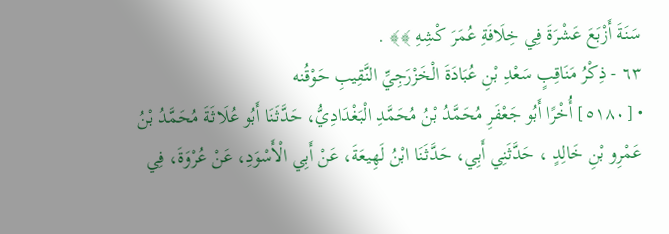سَنَةَ أَزْبَعَ عَشْرَةَ فِي خِلَافَةِ عُمَرَ كْشِهِ ﴾﴾ .
٦٣ - ذِكْرُ مَنَاقِبٍ سَعْدِ بْنِ عُبَادَةَ الْخَزْرَجِيِّ النَّقِيبِ حَوْقُنه
• [٥١٨٠] أُخْرًا أَبُو جَعْفَرِ مُحَمَّدُ بْنُ مُحَمَّدِ الْبَغْدَادِيُّ، حَدَّثَنَا أَبُو عُلَاثَةَ مُحَمَّدُ بْنُ
عَمْرِو بْنِ خَالِدٍ ، حَدَّثَنِي أَبِي، حَدَّثَنَا ابْنُ لَهِيعَةَ، عَنْ أَبِي الْأَسْوَدِ، عَنْ عُرْوَةَ، فِي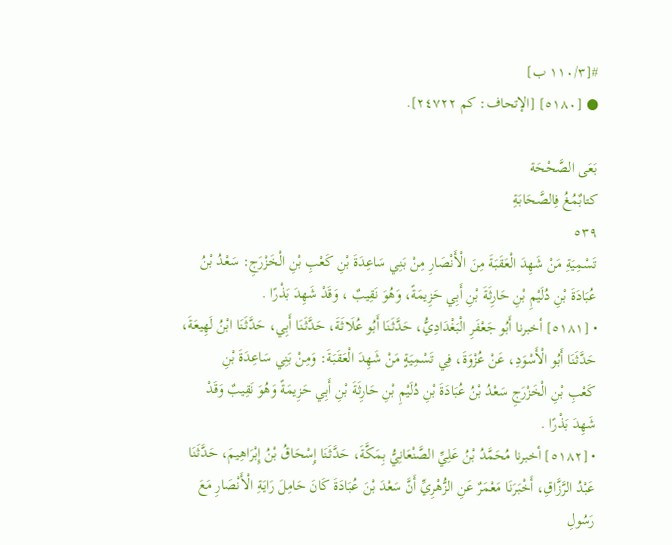#[١١٠/٣ ب]
● [٥١٨٠] [الإتحاف: كم ٢٤٧٢٢].

بَعَى الصَّحْحَة
كتابٌمُغُ فِالصَّحَابَةِ
٥٣٩
تَسْمِيَةِ مَنْ شَهِدَ الْعَقَبَةَ مِنَ الْأَنْصَارِ مِنْ بَنِي سَاعِدَةَ بْنِ كَعْبِ بْنِ الْخَزْرَجِ: سَعْدُ بْنُ
عُبَادَةَ بْنِ دُلَيْمِ بْنِ حَارِثَةَ بْنِ أَبِي حَزِيمَةً، وَهُوَ نَقِيبٌ ، وَقَدْ شَهِدَ بَذْرًا .
• [٥١٨١] أخبرنا أَبُو جَعْفَرِ الْبَغْدَادِيُّ، حَدَّثَنَا أَبُو عُلَاثَةَ، حَدَّثَنَا أَبِي، حَدَّثَنَا ابْنُ لَهِيعَةَ،
حَدَّثَنَا أَبُو الْأَسْوَدِ، عَنْ عُزْوَةَ، فِي تَسْمِيَةٍ مَنْ شَهِدَ الْعَقَبَةَ: وَمِنْ بَنِي سَاعِدَةَ بْنِ
كَعْبِ بْنِ الْخَزْرَجِ سَعْدُ بْنُ عُبَادَةَ بْنِ دُلَيْمِ بْنِ حَارِثَةَ بْنِ أَبِي حَزِيمَةً وَهُوَ نَقِيبٌ وَقَدْ
شَهِدَ بَذْرًا .
• [٥١٨٢] أخبرنا مُحَمَّدُ بْنُ عَلِيِّ الصَّنْعَانِيُّ بِمَكَّةَ، حَدَّثَنَا إِسْحَاقُ بْنُ إِبْرَاهِيمَ، حَدَّثَنَا
عَبْدُ الرَّزَّاقِ، أَخْبَرَنَا مَعْمَرٌ عَنِ الزُّهْرِيِّ أَنَّ سَعْدَ بْنَ عُبَادَةَ كَانَ حَامِلَ رَايَةِ الْأَنْصَارِ مَعَ
رَسُولِ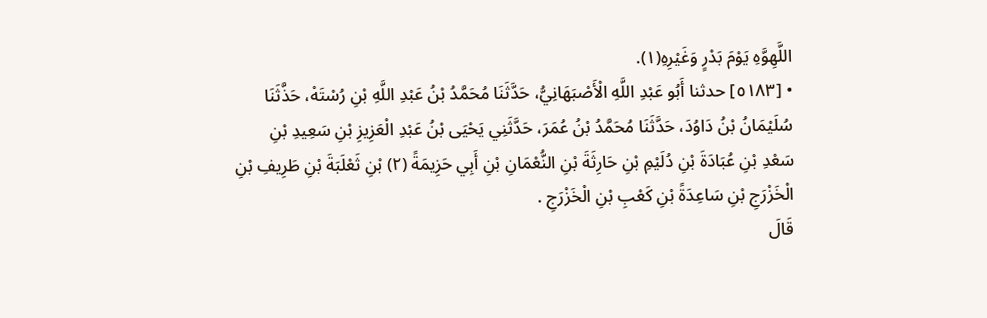اللَّهِوَّهِ يَوْمَ بَدْرٍ وَغَيْرِهِ(١).
• [٥١٨٣] حدثنا أَبُو عَبْدِ اللَّهِ الْأَصْبَهَانِيُّ، حَدَّثَنَا مُحَمَّدُ بْنُ عَبْدِ اللَّهِ بْنِ رُسْتَهْ، حَذَّثَنَا
سُلَيْمَانُ بْنُ دَاوُدَ، حَدَّثَنَا مُحَمَّدُ بْنُ عُمَرَ، حَدَّثَنِي يَحْيَى بْنُ عَبْدِ الْعَزِيزِ بْنِ سَعِيدِ بْنِ
سَعْدِ بْنِ عُبَادَةَ بْنِ دُلَيْمِ بْنِ حَارِثَةَ بْنِ النُّعْمَانِ بْنِ أَبِي حَزِيمَةً (٢) بْنِ ثَعْلَبَةَ بْنِ طَرِيفِ بْنِ
الْخَزْرَجِ بْنِ سَاعِدَةً بْنِ كَعْبِ بْنِ الْخَزْرَجِ .
قَالَ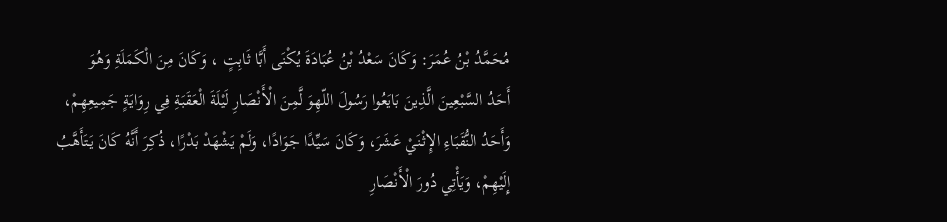مُحَمَّدُ بْنُ عُمَرَ: وَكَانَ سَعْدُ بْنُ عُبَادَةَ يُكْنَى أَبَّا ثَابِتٍ ، وَكَانَ مِنَ الْكَمَلَةِ وَهُوَ
أَحَدُ السَّبْعِينَ الَّذِينَ بَايَعُوا رَسُولَ اللّهِوَ لَّمِنَ الْأَنْصَارِ لَيْلَةَ الْعَقَبَةِ فِي رِوَايَةٍ جَمِيعِهِمْ،
وَأَحَدُ النُّقَبَاءِ الإِثْنَيْ عَشَرَ، وَكَانَ سَيِّدًا جَوَادًا، وَلَمْ يَشْهَدْ بَدْرًا، ذُكِرَ أَنَّهُ كَانَ يَتَأَهَّبُ
إِلَيْهِمْ، وَيَأْتِي دُورَ الْأَنْصَارِ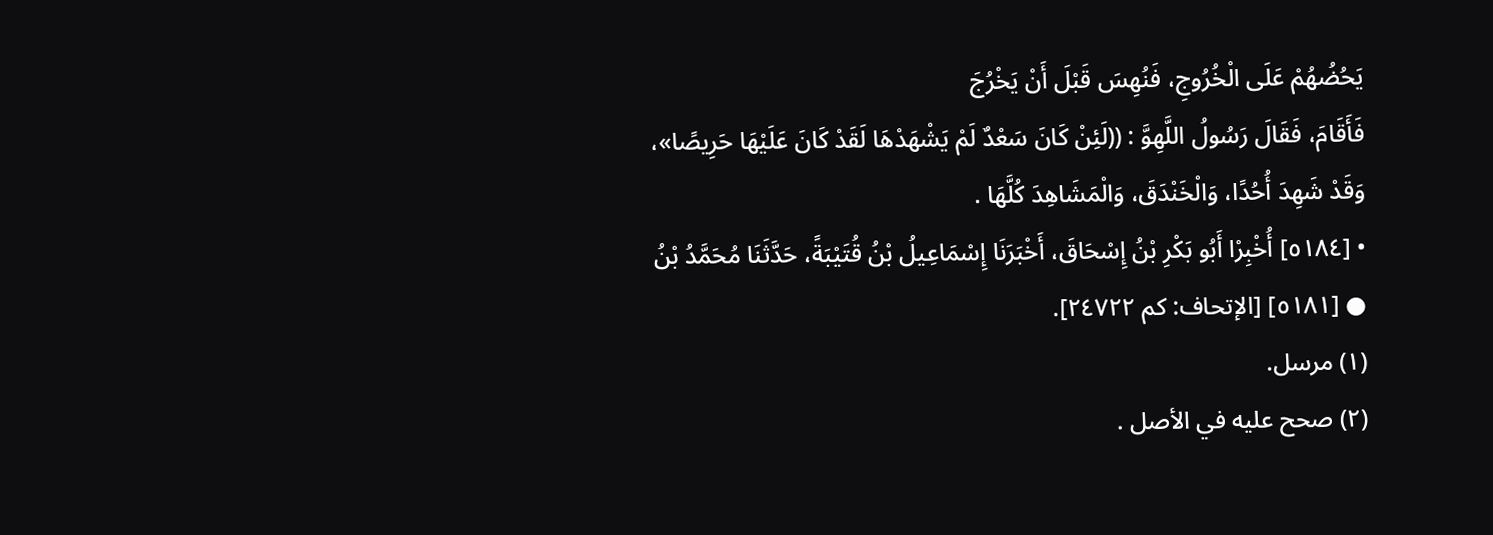يَحُضُهُمْ عَلَى الْخُرُوجِ، فَنُهِسَ قَبْلَ أَنْ يَخْرُجَ
فَأَقَامَ، فَقَالَ رَسُولُ اللَّهِوَّ : ((لَئِنْ كَانَ سَعْدٌ لَمْ يَشْهَدْهَا لَقَدْ كَانَ عَلَيْهَا حَرِيصًا»،
وَقَدْ شَهِدَ أُحُدًا، وَالْخَنْدَقَ، وَالْمَشَاهِدَ كُلَّهَا .
• [٥١٨٤] أُخْبِرْا أَبُو بَكْرِ بْنُ إِسْحَاقَ، أَخْبَرَنَا إِسْمَاعِيلُ بْنُ قُتَيْبَةً، حَدَّثَنَا مُحَمَّدُ بْنُ
● [٥١٨١] [الإتحاف: كم ٢٤٧٢٢].
(١) مرسل.
(٢) صحح عليه في الأصل .